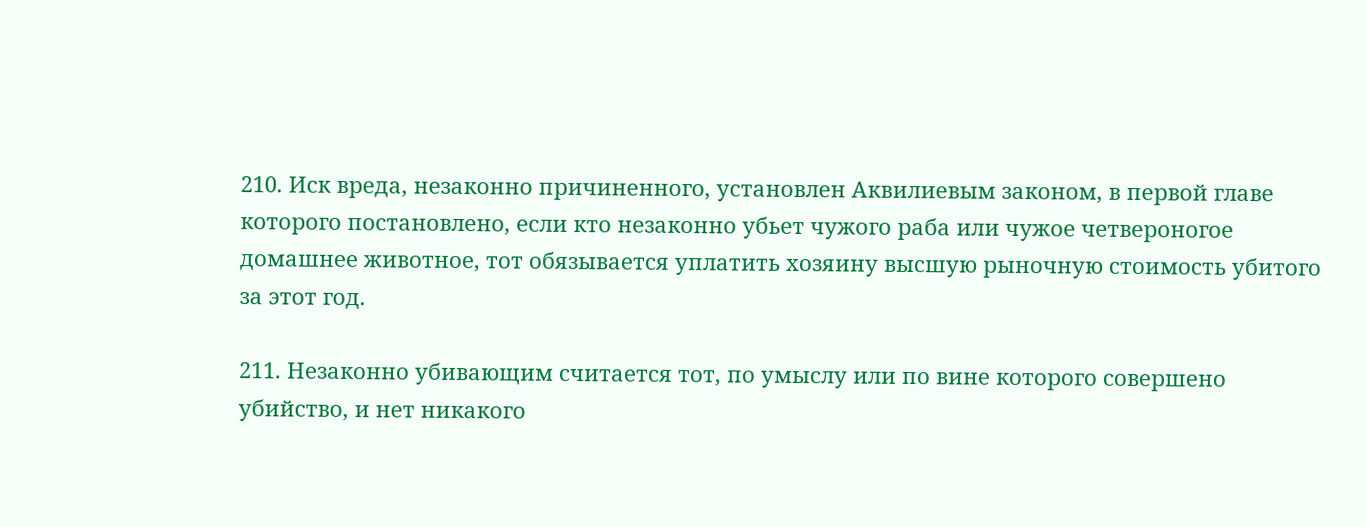210. Иск вреда, незаконно причиненного, установлен Аквилиевым законом, в первой главе которого постановлено, если кто незаконно убьет чужого раба или чужое четвероногое домашнее животное, тот обязывается уплатить хозяину высшую рыночную стоимость убитого за этот год.

211. Незаконно убивающим считается тот, по умыслу или по вине которого совершено убийство, и нет никакого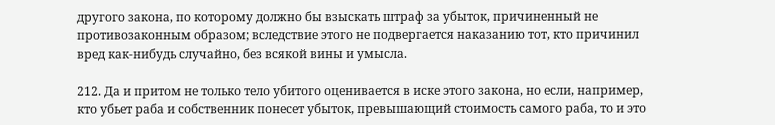другого закона, по которому должно бы взыскать штраф за убыток, причиненный не противозаконным образом; вследствие этого не подвергается наказанию тот, кто причинил вред как-нибудь случайно, без всякой вины и умысла.

212. Да и притом не только тело убитого оценивается в иске этого закона, но если, например, кто убьет раба и собственник понесет убыток, превышающий стоимость самого раба, то и это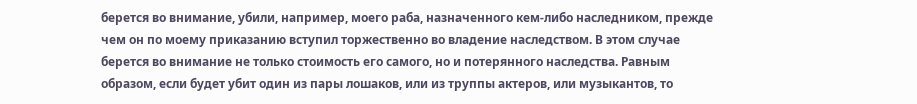берется во внимание, убили, например, моего раба, назначенного кем-либо наследником, прежде чем он по моему приказанию вступил торжественно во владение наследством. В этом случае берется во внимание не только стоимость его самого, но и потерянного наследства. Равным образом, если будет убит один из пары лошаков, или из труппы актеров, или музыкантов, то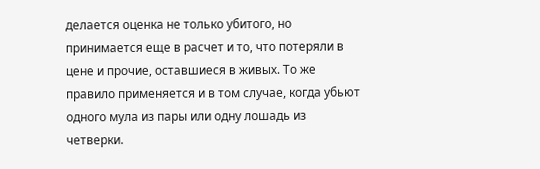делается оценка не только убитого, но принимается еще в расчет и то, что потеряли в цене и прочие, оставшиеся в живых. То же правило применяется и в том случае, когда убьют одного мула из пары или одну лошадь из четверки.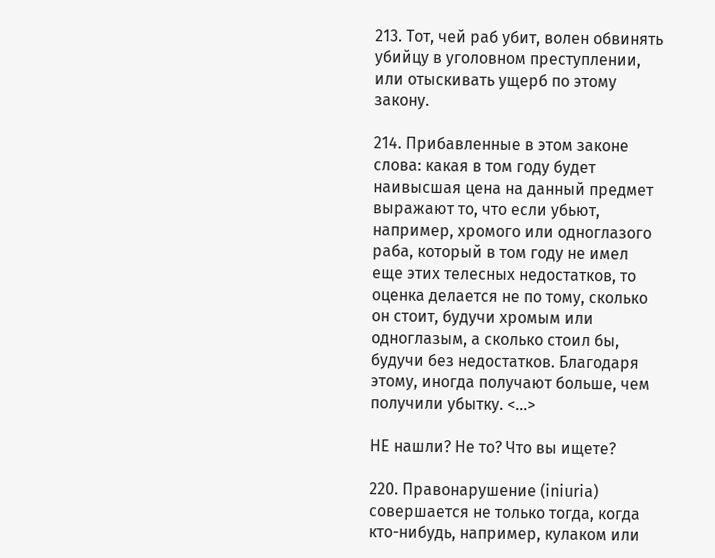213. Тот, чей раб убит, волен обвинять убийцу в уголовном преступлении, или отыскивать ущерб по этому закону.

214. Прибавленные в этом законе слова: какая в том году будет наивысшая цена на данный предмет выражают то, что если убьют, например, хромого или одноглазого раба, который в том году не имел еще этих телесных недостатков, то оценка делается не по тому, сколько он стоит, будучи хромым или одноглазым, а сколько стоил бы, будучи без недостатков. Благодаря этому, иногда получают больше, чем получили убытку. <...>

НЕ нашли? Не то? Что вы ищете?

220. Правонарушение (iniuria) совершается не только тогда, когда кто-нибудь, например, кулаком или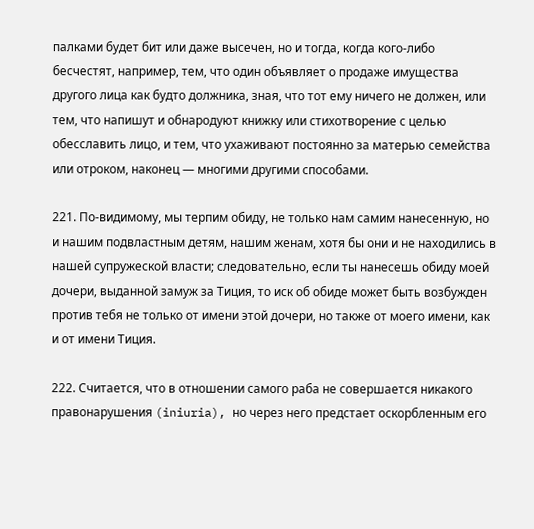палками будет бит или даже высечен, но и тогда, когда кого-либо бесчестят, например, тем, что один объявляет о продаже имущества другого лица как будто должника, зная, что тот ему ничего не должен, или тем, что напишут и обнародуют книжку или стихотворение с целью обесславить лицо, и тем, что ухаживают постоянно за матерью семейства или отроком, наконец — многими другими способами.

221. По-видимому, мы терпим обиду, не только нам самим нанесенную, но и нашим подвластным детям, нашим женам, хотя бы они и не находились в нашей супружеской власти; следовательно, если ты нанесешь обиду моей дочери, выданной замуж за Тиция, то иск об обиде может быть возбужден против тебя не только от имени этой дочери, но также от моего имени, как и от имени Тиция.

222. Считается, что в отношении самого раба не совершается никакого правонарушения (iniuria), но через него предстает оскорбленным его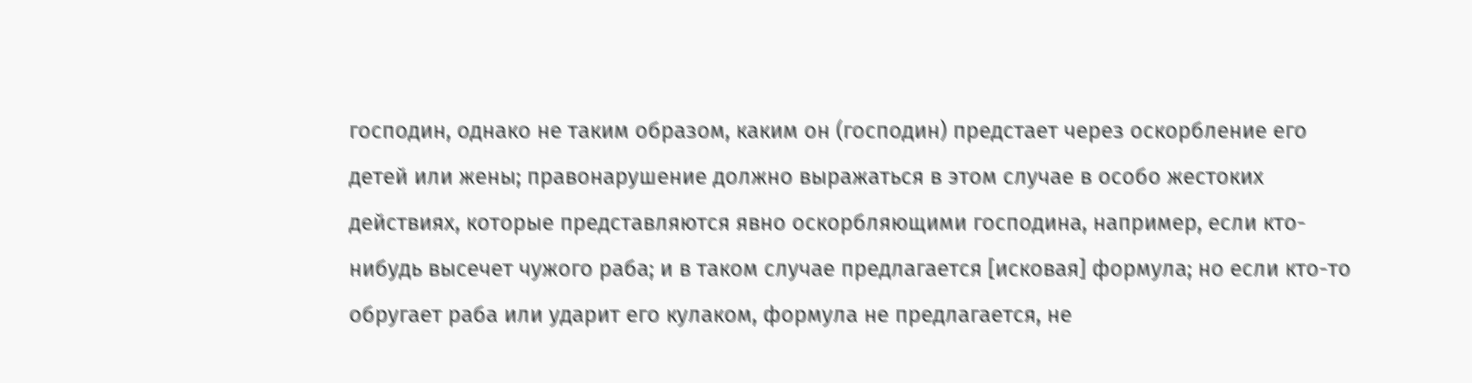господин, однако не таким образом, каким он (господин) предстает через оскорбление его детей или жены; правонарушение должно выражаться в этом случае в особо жестоких действиях, которые представляются явно оскорбляющими господина, например, если кто-нибудь высечет чужого раба; и в таком случае предлагается [исковая] формула; но если кто-то обругает раба или ударит его кулаком, формула не предлагается, не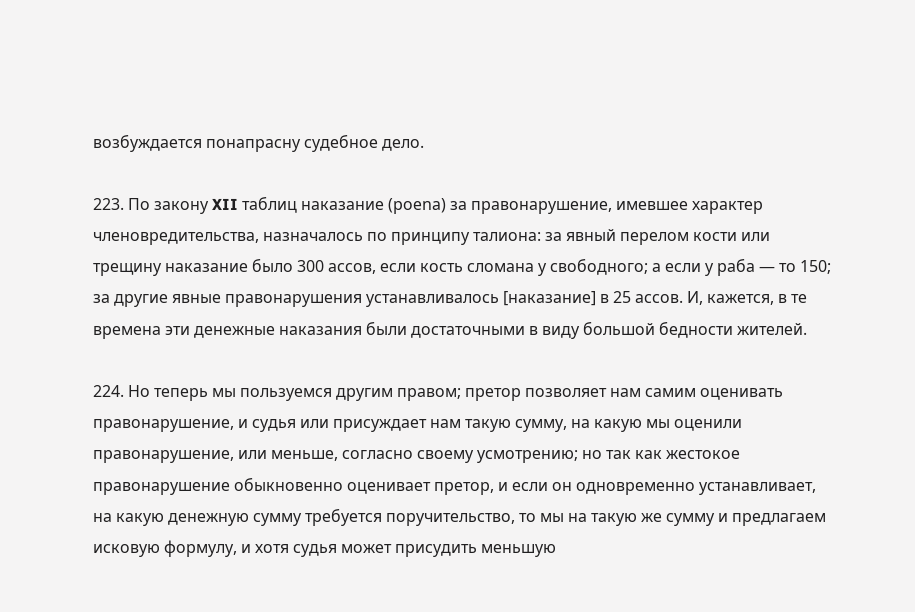возбуждается понапрасну судебное дело.

223. По закону XII таблиц наказание (роеnа) за правонарушение, имевшее характер членовредительства, назначалось по принципу талиона: за явный перелом кости или трещину наказание было 300 ассов, если кость сломана у свободного; а если у раба — то 150; за другие явные правонарушения устанавливалось [наказание] в 25 ассов. И, кажется, в те времена эти денежные наказания были достаточными в виду большой бедности жителей.

224. Но теперь мы пользуемся другим правом; претор позволяет нам самим оценивать правонарушение, и судья или присуждает нам такую сумму, на какую мы оценили правонарушение, или меньше, согласно своему усмотрению; но так как жестокое правонарушение обыкновенно оценивает претор, и если он одновременно устанавливает, на какую денежную сумму требуется поручительство, то мы на такую же сумму и предлагаем исковую формулу, и хотя судья может присудить меньшую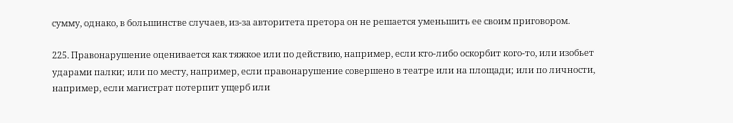сумму, однако, в большинстве случаев, из-за авторитета претора он не решается уменьшить ее своим приговором.

225. Правонарушение оценивается как тяжкое или по действию, например, если кто-либо оскорбит кого-то, или изобьет ударами палки; или по месту, например, если правонарушение совершено в театре или на площади; или по личности, например, если магистрат потерпит ущерб или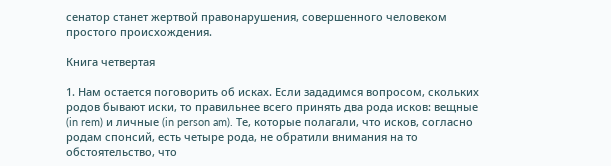сенатор станет жертвой правонарушения, совершенного человеком простого происхождения.

Книга четвертая

1. Нам остается поговорить об исках. Если зададимся вопросом, скольких родов бывают иски, то правильнее всего принять два рода исков: вещные (in rem) и личные (in person am). Те, которые полагали, что исков, согласно родам спонсий, есть четыре рода, не обратили внимания на то обстоятельство, что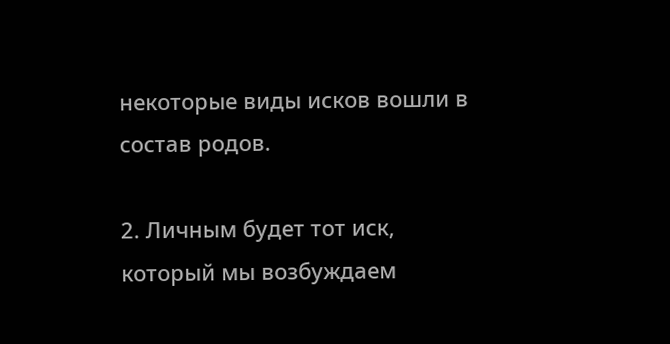некоторые виды исков вошли в состав родов.

2. Личным будет тот иск, который мы возбуждаем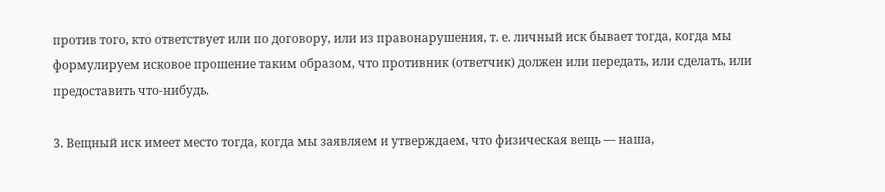против того, кто ответствует или по договору, или из правонарушения, т. е. личный иск бывает тогда, когда мы формулируем исковое прошение таким образом, что противник (ответчик) должен или передать, или сделать, или предоставить что-нибудь.

3. Вещный иск имеет место тогда, когда мы заявляем и утверждаем, что физическая вещь — наша,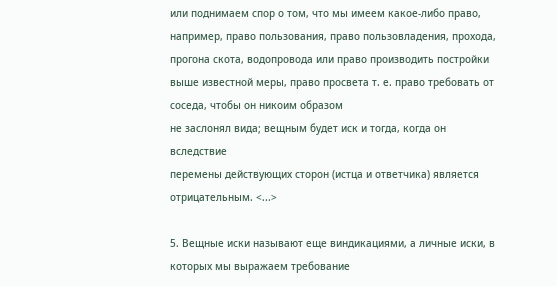или поднимаем спор о том, что мы имеем какое-либо право, например, право пользования, право пользовладения, прохода, прогона скота, водопровода или право производить постройки выше известной меры, право просвета т. е. право требовать от соседа, чтобы он никоим образом
не заслонял вида; вещным будет иск и тогда, когда он вследствие
перемены действующих сторон (истца и ответчика) является отрицательным. <...>

5. Вещные иски называют еще виндикациями, а личные иски, в которых мы выражаем требование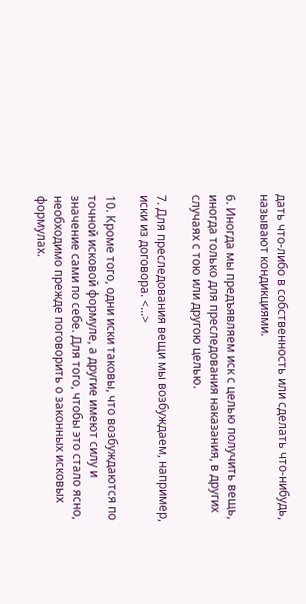дать что-либо в собственность или сделать что-нибудь, называют кондикциями.

6. Иногда мы предъявляем иск с целью получить вещь, иногда только для преследования наказания, в других случаях с тою или другою целью.

7. Для преследования вещи мы возбуждаем, например, иски из договора. <...>

10. Кроме того, одни иски таковы, что возбуждаются по точной исковой формуле, а другие имеют силу и значение сами по себе. Для того, чтобы это стало ясно, необходимо прежде поговорить о законных исковых формулах.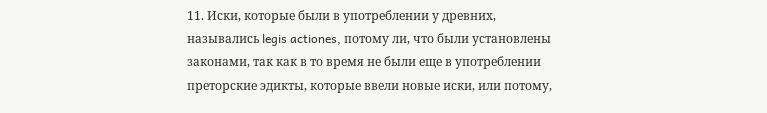11. Иски, которые были в употреблении у древних, назывались legis actiones, потому ли, что были установлены законами, так как в то время не были еще в употреблении преторские эдикты, которые ввели новые иски, или потому,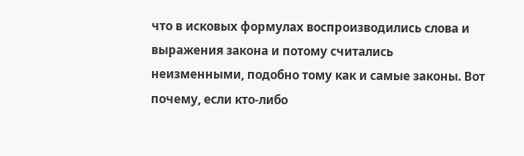что в исковых формулах воспроизводились слова и выражения закона и потому считались неизменными, подобно тому как и самые законы. Вот почему, если кто-либо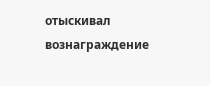отыскивал вознаграждение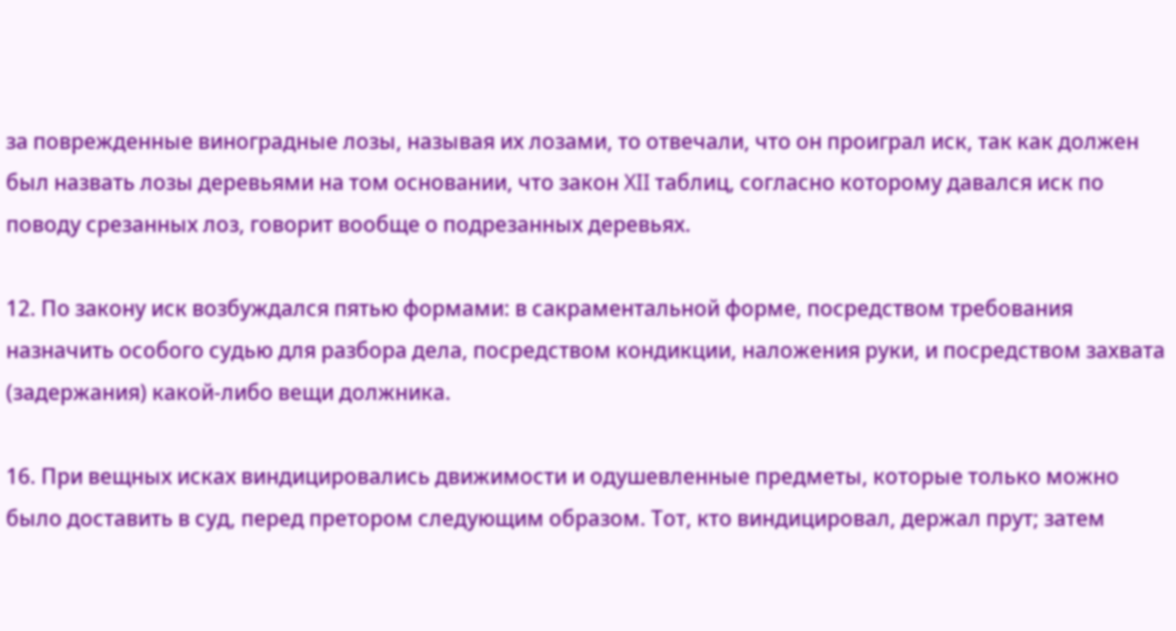за поврежденные виноградные лозы, называя их лозами, то отвечали, что он проиграл иск, так как должен был назвать лозы деревьями на том основании, что закон XII таблиц, согласно которому давался иск по поводу срезанных лоз, говорит вообще о подрезанных деревьях.

12. По закону иск возбуждался пятью формами: в сакраментальной форме, посредством требования назначить особого судью для разбора дела, посредством кондикции, наложения руки, и посредством захвата (задержания) какой-либо вещи должника.

16. При вещных исках виндицировались движимости и одушевленные предметы, которые только можно было доставить в суд, перед претором следующим образом. Тот, кто виндицировал, держал прут; затем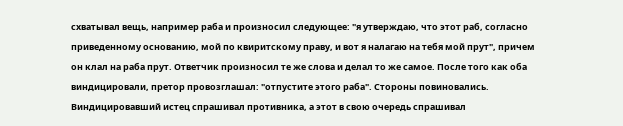схватывал вещь, например раба и произносил следующее: "я утверждаю, что этот раб, согласно приведенному основанию, мой по квиритскому праву, и вот я налагаю на тебя мой прут", причем он клал на раба прут. Ответчик произносил те же слова и делал то же самое. После того как оба виндицировали, претор провозглашал: "отпустите этого раба". Стороны повиновались. Виндицировавший истец спрашивал противника, а этот в свою очередь спрашивал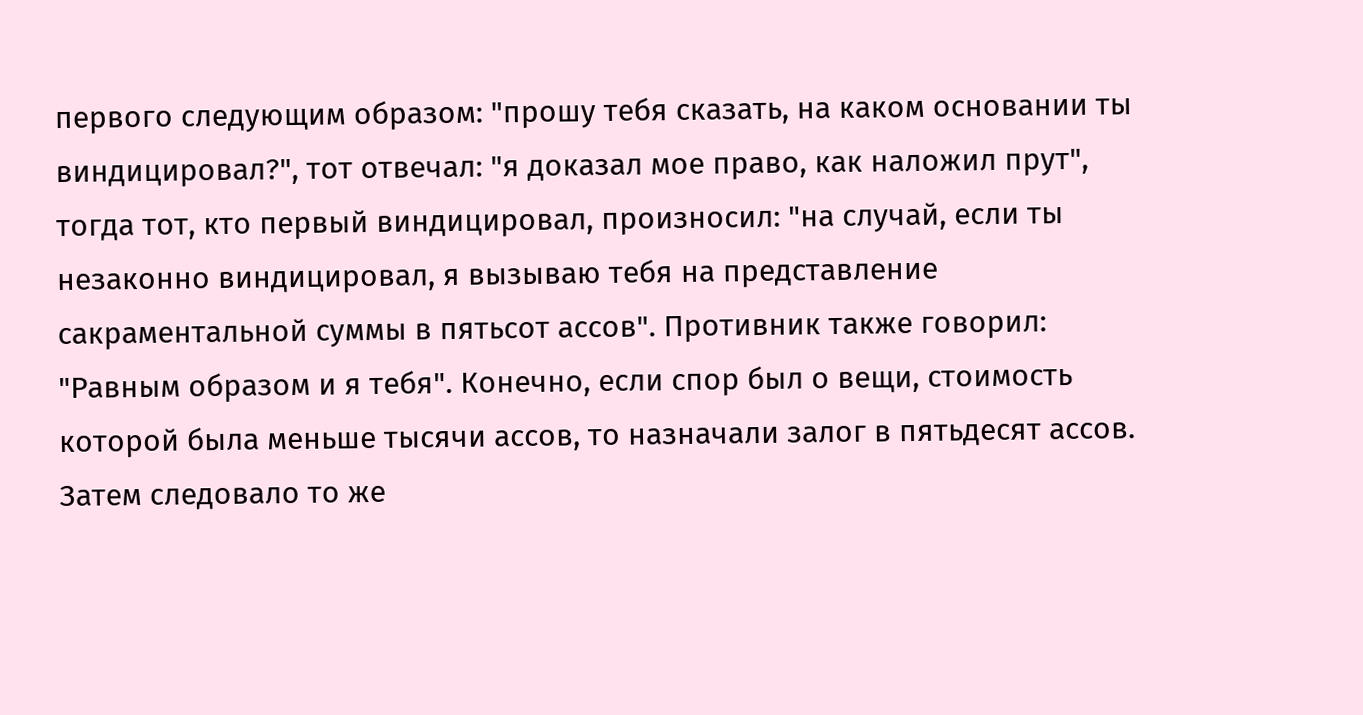первого следующим образом: "прошу тебя сказать, на каком основании ты виндицировал?", тот отвечал: "я доказал мое право, как наложил прут", тогда тот, кто первый виндицировал, произносил: "на случай, если ты незаконно виндицировал, я вызываю тебя на представление сакраментальной суммы в пятьсот ассов". Противник также говорил: "Равным образом и я тебя". Конечно, если спор был о вещи, стоимость которой была меньше тысячи ассов, то назначали залог в пятьдесят ассов. Затем следовало то же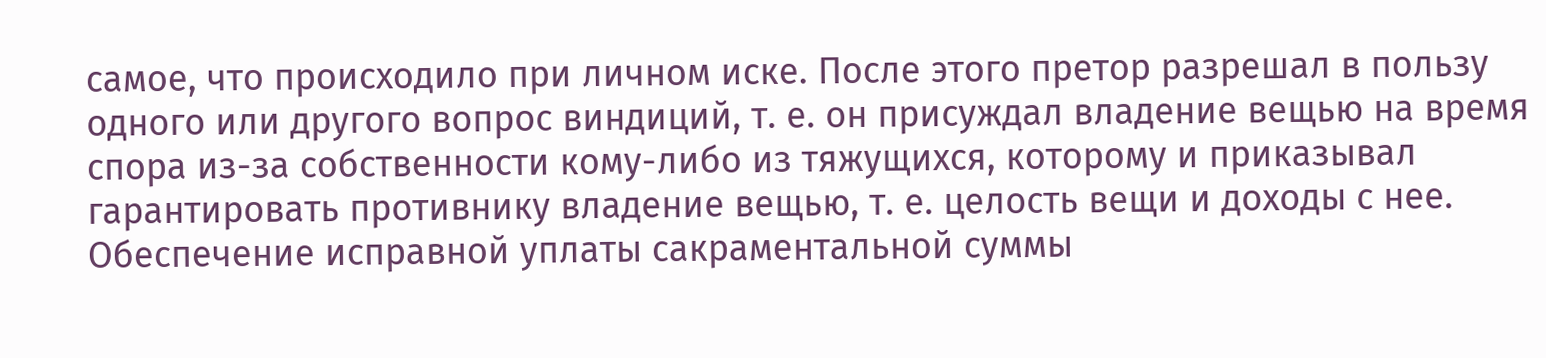самое, что происходило при личном иске. После этого претор разрешал в пользу одного или другого вопрос виндиций, т. е. он присуждал владение вещью на время спора из-за собственности кому-либо из тяжущихся, которому и приказывал гарантировать противнику владение вещью, т. е. целость вещи и доходы с нее. Обеспечение исправной уплаты сакраментальной суммы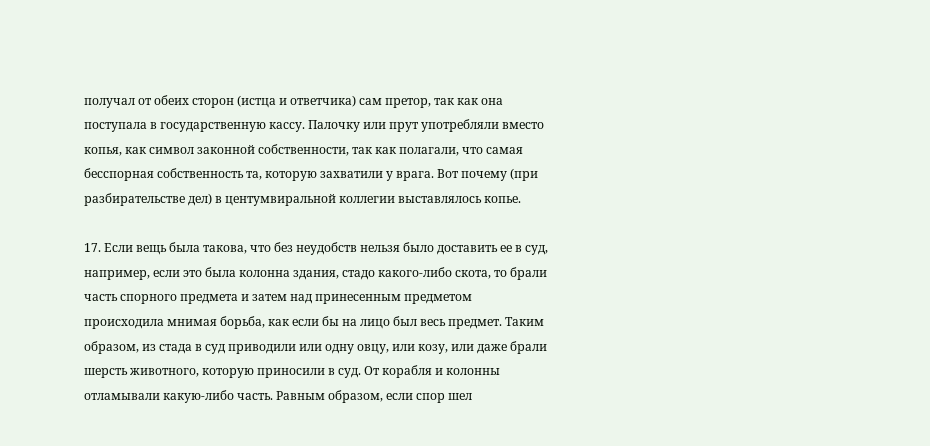получал от обеих сторон (истца и ответчика) сам претор, так как она поступала в государственную кассу. Палочку или прут употребляли вместо копья, как символ законной собственности, так как полагали, что самая бесспорная собственность та, которую захватили у врага. Вот почему (при разбирательстве дел) в центумвиральной коллегии выставлялось копье.

17. Если вещь была такова, что без неудобств нельзя было доставить ее в суд, например, если это была колонна здания, стадо какого-либо скота, то брали часть спорного предмета и затем над принесенным предметом происходила мнимая борьба, как если бы на лицо был весь предмет. Таким образом, из стада в суд приводили или одну овцу, или козу, или даже брали шерсть животного, которую приносили в суд. От корабля и колонны отламывали какую-либо часть. Равным образом, если спор шел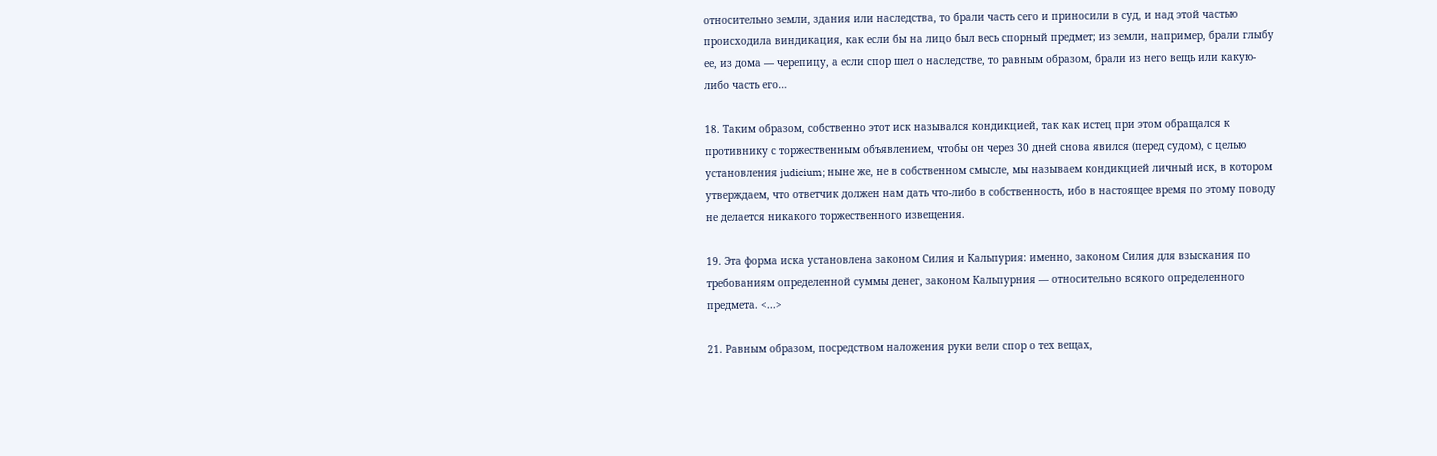относительно земли, здания или наследства, то брали часть сего и приносили в суд, и над этой частью происходила виндикация, как если бы на лицо был весь спорный предмет; из земли, например, брали глыбу ее, из дома — черепицу, а если спор шел о наследстве, то равным образом, брали из него вещь или какую-либо часть его…

18. Таким образом, собственно этот иск назывался кондикцией, так как истец при этом обращался к противнику с торжественным объявлением, чтобы он через 30 дней снова явился (перед судом), с целью установления judicium; ныне же, не в собственном смысле, мы называем кондикцией личный иск, в котором утверждаем, что ответчик должен нам дать что-либо в собственность, ибо в настоящее время по этому поводу не делается никакого торжественного извещения.

19. Эта форма иска установлена законом Силия и Кальпурия: именно, законом Силия для взыскания по требованиям определенной суммы денег, законом Кальпурния — относительно всякого определенного предмета. <...>

21. Равным образом, посредством наложения руки вели спор о тех вещах,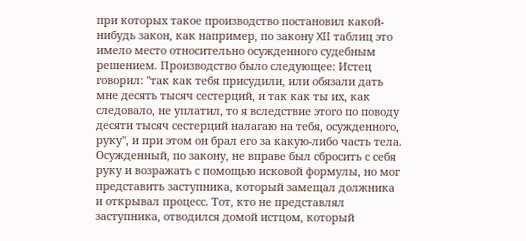при которых такое производство постановил какой-нибудь закон, как например, по закону XII таблиц это имело место относительно осужденного судебным решением. Производство было следующее: Истец говорил: "так как тебя присудили, или обязали дать мне десять тысяч сестерций, и так как ты их, как следовало, не уплатил, то я вследствие этого по поводу десяти тысяч сестерций налагаю на тебя, осужденного, руку", и при этом он брал его за какую-либо часть тела. Осужденный, по закону, не вправе был сбросить с себя руку и возражать с помощью исковой формулы, но мог представить заступника, который замещал должника и открывал процесс. Тот, кто не представлял заступника, отводился домой истцом, который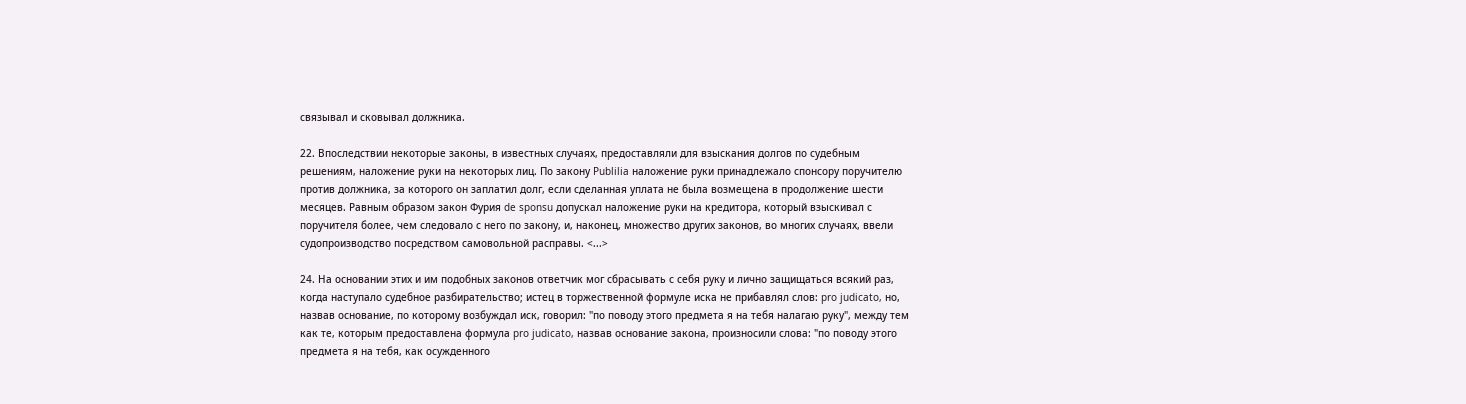связывал и сковывал должника.

22. Впоследствии некоторые законы, в известных случаях, предоставляли для взыскания долгов по судебным решениям, наложение руки на некоторых лиц. По закону Publilia наложение руки принадлежало спонсору поручителю против должника, за которого он заплатил долг, если сделанная уплата не была возмещена в продолжение шести месяцев. Равным образом закон Фурия de sponsu допускал наложение руки на кредитора, который взыскивал с поручителя более, чем следовало с него по закону, и, наконец, множество других законов, во многих случаях, ввели судопроизводство посредством самовольной расправы. <...>

24. На основании этих и им подобных законов ответчик мог сбрасывать с себя руку и лично защищаться всякий раз, когда наступало судебное разбирательство; истец в торжественной формуле иска не прибавлял слов: pro judicato, но, назвав основание, по которому возбуждал иск, говорил: "по поводу этого предмета я на тебя налагаю руку", между тем как те, которым предоставлена формула pro judicato, назвав основание закона, произносили слова: "по поводу этого предмета я на тебя, как осужденного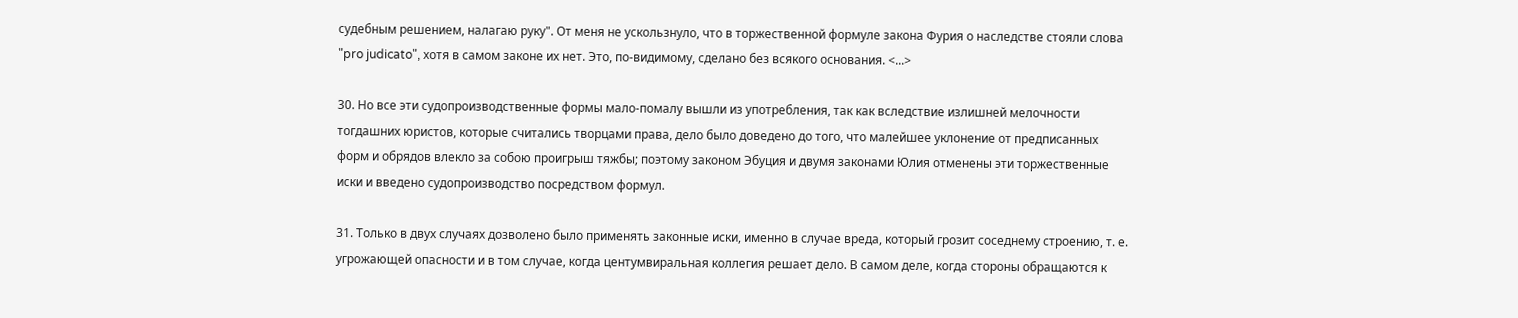судебным решением, налагаю руку". От меня не ускользнуло, что в торжественной формуле закона Фурия о наследстве стояли слова "pro judicato", хотя в самом законе их нет. Это, по-видимому, сделано без всякого основания. <...>

30. Но все эти судопроизводственные формы мало-помалу вышли из употребления, так как вследствие излишней мелочности тогдашних юристов, которые считались творцами права, дело было доведено до того, что малейшее уклонение от предписанных форм и обрядов влекло за собою проигрыш тяжбы; поэтому законом Эбуция и двумя законами Юлия отменены эти торжественные иски и введено судопроизводство посредством формул.

31. Только в двух случаях дозволено было применять законные иски, именно в случае вреда, который грозит соседнему строению, т. е. угрожающей опасности и в том случае, когда центумвиральная коллегия решает дело. В самом деле, когда стороны обращаются к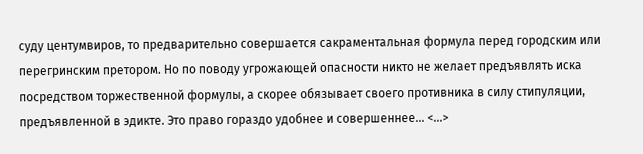суду центумвиров, то предварительно совершается сакраментальная формула перед городским или перегринским претором. Но по поводу угрожающей опасности никто не желает предъявлять иска посредством торжественной формулы, а скорее обязывает своего противника в силу стипуляции, предъявленной в эдикте. Это право гораздо удобнее и совершеннее... <...>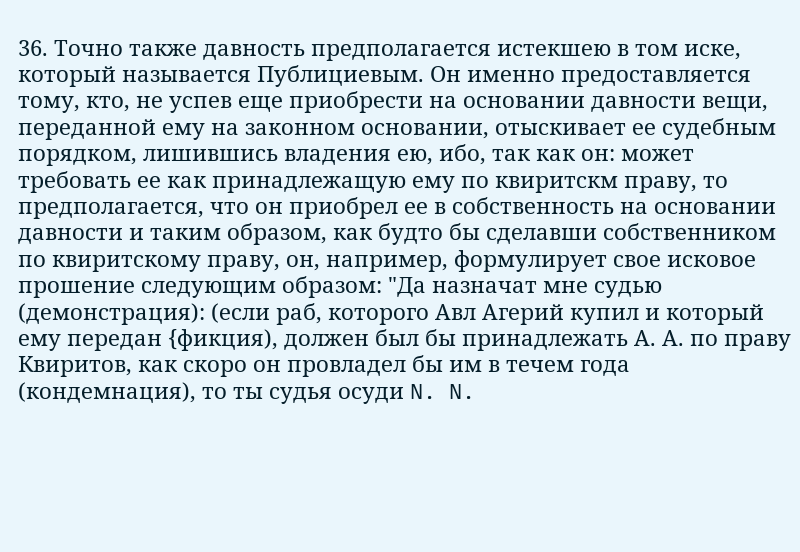36. Точно также давность предполагается истекшею в том иске, который называется Публициевым. Он именно предоставляется тому, кто, не успев еще приобрести на основании давности вещи, переданной ему на законном основании, отыскивает ее судебным порядком, лишившись владения ею, ибо, так как он: может требовать ее как принадлежащую ему по квиритскм праву, то предполагается, что он приобрел ее в собственность на основании давности и таким образом, как будто бы сделавши собственником по квиритскому праву, он, например, формулирует свое исковое прошение следующим образом: "Да назначат мне судью (демонстрация): (если раб, которого Авл Агерий купил и который ему передан {фикция), должен был бы принадлежать А. А. по праву Квиритов, как скоро он провладел бы им в течем года (кондемнация), то ты судья осуди N. N.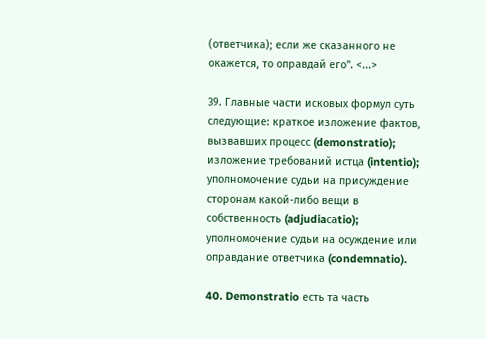(ответчика); если же сказанного не окажется, то оправдай его". <...>

39. Главные части исковых формул суть следующие: краткое изложение фактов, вызвавших процесс (demonstratio); изложение требований истца (intentio); уполномочение судьи на присуждение сторонам какой-либо вещи в собственность (adjudiaсаtio); уполномочение судьи на осуждение или оправдание ответчика (condemnatio).

40. Demonstratio есть та часть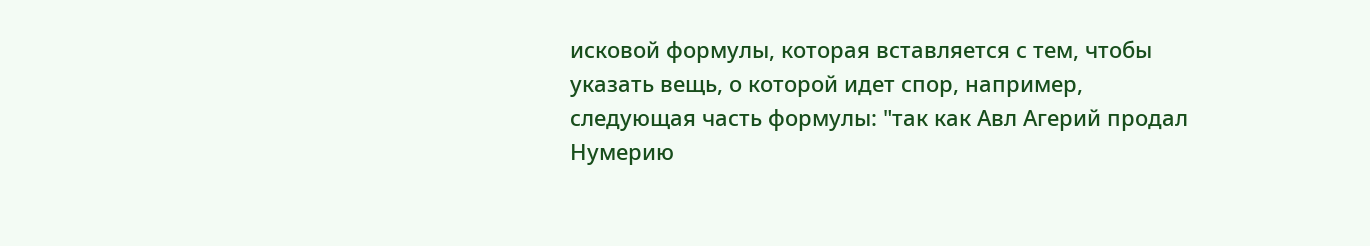исковой формулы, которая вставляется с тем, чтобы указать вещь, о которой идет спор, например, следующая часть формулы: "так как Авл Агерий продал Нумерию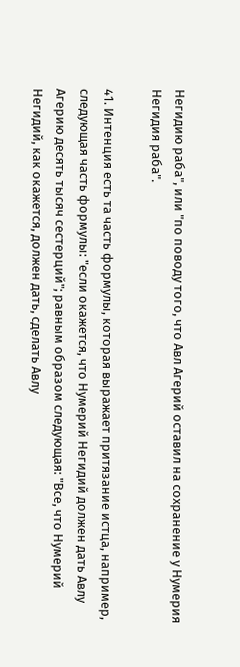Негидию раба", или "по поводу того, что Авл Агерий оставил на сохранение у Нумерия Негидия раба".

41. Интенция есть та часть формулы, которая выражает притязание истца, например, следующая часть формулы: "если окажется, что Нумерий Негидий должен дать Авлу Агерию десять тысяч сестерций"; равным образом следующая: "Все, что Нумерий Негидий, как окажется, должен дать, сделать Авлу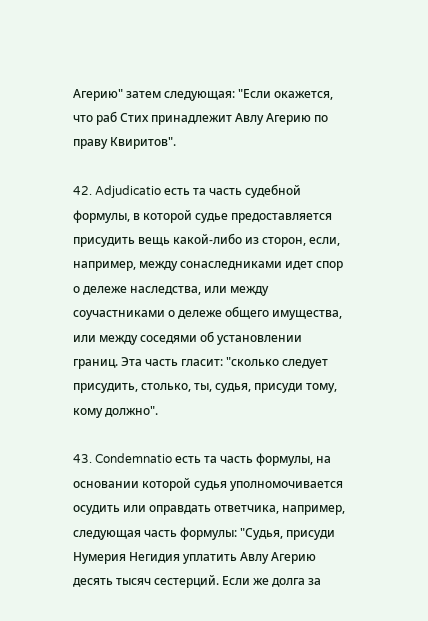Агерию" затем следующая: "Если окажется, что раб Стих принадлежит Авлу Агерию по праву Квиритов".

42. Adjudicatio есть та часть судебной формулы, в которой судье предоставляется присудить вещь какой-либо из сторон, если, например, между сонаследниками идет спор о дележе наследства, или между соучастниками о дележе общего имущества, или между соседями об установлении границ. Эта часть гласит: "сколько следует присудить, столько, ты, судья, присуди тому, кому должно".

43. Condemnatio есть та часть формулы, на основании которой судья уполномочивается осудить или оправдать ответчика, например, следующая часть формулы: "Судья, присуди Нумерия Негидия уплатить Авлу Агерию десять тысяч сестерций. Если же долга за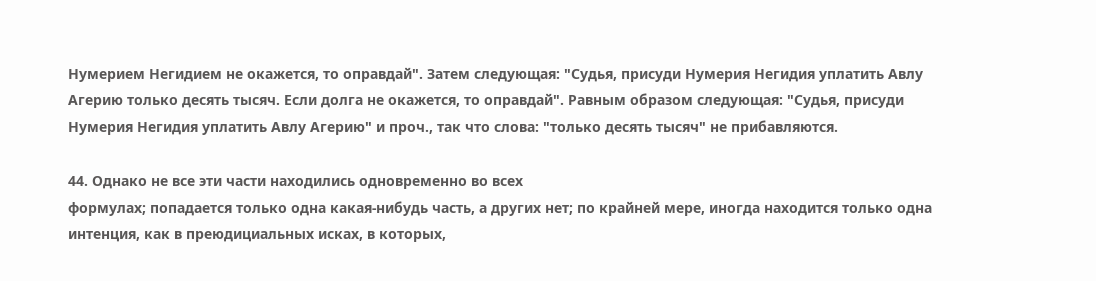Нумерием Негидием не окажется, то оправдай". Затем следующая: "Судья, присуди Нумерия Негидия уплатить Авлу
Агерию только десять тысяч. Если долга не окажется, то оправдай". Равным образом следующая: "Судья, присуди Нумерия Негидия уплатить Авлу Агерию" и проч., так что слова: "только десять тысяч" не прибавляются.

44. Однако не все эти части находились одновременно во всех
формулах; попадается только одна какая-нибудь часть, а других нет; по крайней мере, иногда находится только одна интенция, как в преюдициальных исках, в которых,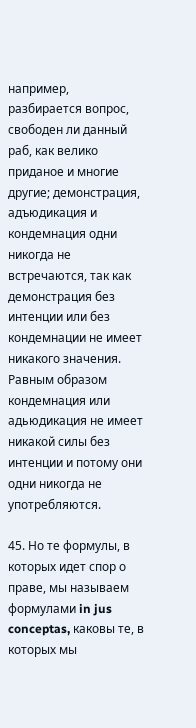например, разбирается вопрос, свободен ли данный раб, как велико приданое и многие другие; демонстрация, адъюдикация и кондемнация одни никогда не встречаются, так как демонстрация без интенции или без кондемнации не имеет никакого значения. Равным образом кондемнация или адьюдикация не имеет никакой силы без интенции и потому они одни никогда не употребляются.

45. Но те формулы, в которых идет спор о праве, мы называем формулами in jus conceptas, каковы те, в которых мы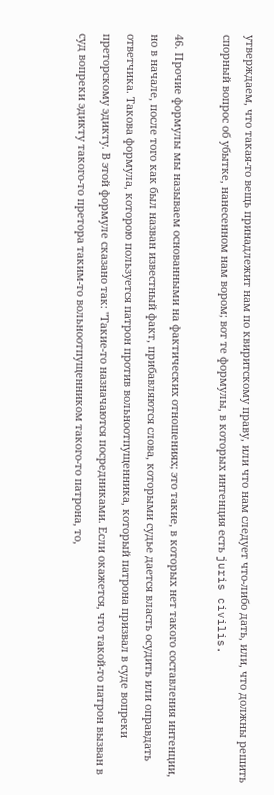утверждаем, что такая-то вещь принадлежит нам по квиритскому праву, или что нам следует что-либо дать, или, что должны решить спорный вопрос об убытке, нанесенном нам вором; вот те формулы, в которых интенция есть juris civilis.

46. Прочие формулы мы называем основанными на фактических отношениях; это такие, в которых нет такого составления интенции, но в начале, после того как был назван известный факт, прибавляются слова, которыми судье дается власть осудить или оправдать ответчика. Такова формула, которою пользуется патрон против вольноотпущенника, который патрона призвал в суде вопреки преторскому эдикту. В этой формуле сказано так: "Такие-то назначаются посредниками. Если окажется, что такой-то патрон вызван в суд вопреки эдикту такого-то претора таким-то вольноотпущенником такого-то патрона, то,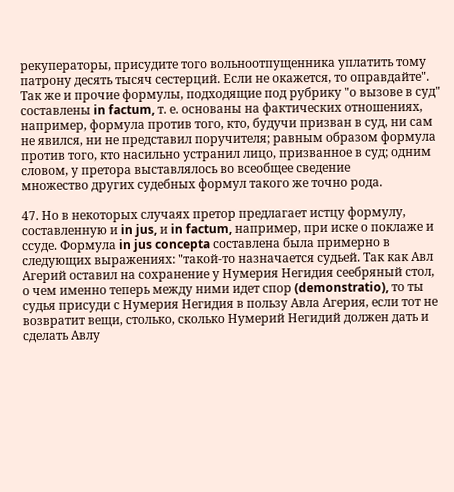рекуператоры, присудите того вольноотпущенника уплатить тому патрону десять тысяч сестерций. Если не окажется, то оправдайте". Так же и прочие формулы, подходящие под рубрику "о вызове в суд" составлены in factum, т. е. основаны на фактических отношениях, например, формула против того, кто, будучи призван в суд, ни сам не явился, ни не представил поручителя; равным образом формула против того, кто насильно устранил лицо, призванное в суд; одним словом, у претора выставлялось во всеобщее сведение
множество других судебных формул такого же точно рода.

47. Но в некоторых случаях претор предлагает истцу формулу, составленную и in jus, и in factum, например, при иске о поклаже и ссуде. Формула in jus concepta составлена была примерно в следующих выражениях: "такой-то назначается судьей. Так как Авл Агерий оставил на сохранение у Нумерия Негидия сеебряный стол, о чем именно теперь между ними идет спор (demonstratio), то ты судья присуди с Нумерия Негидия в пользу Авла Агерия, если тот не возвратит вещи, столько, сколько Нумерий Негидий должен дать и сделать Авлу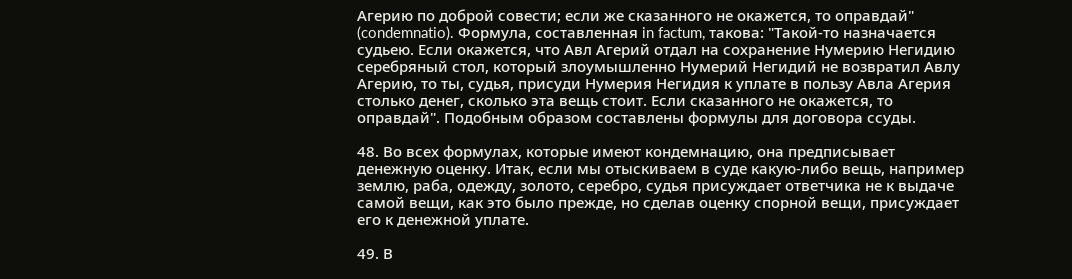Агерию по доброй совести; если же сказанного не окажется, то оправдай" (condemnatio). Формула, составленная in factum, такова: "Такой-то назначается судьею. Если окажется, что Авл Агерий отдал на сохранение Нумерию Негидию серебряный стол, который злоумышленно Нумерий Негидий не возвратил Авлу Агерию, то ты, судья, присуди Нумерия Негидия к уплате в пользу Авла Агерия столько денег, сколько эта вещь стоит. Если сказанного не окажется, то оправдай". Подобным образом составлены формулы для договора ссуды.

48. Во всех формулах, которые имеют кондемнацию, она предписывает денежную оценку. Итак, если мы отыскиваем в суде какую-либо вещь, например землю, раба, одежду, золото, серебро, судья присуждает ответчика не к выдаче самой вещи, как это было прежде, но сделав оценку спорной вещи, присуждает его к денежной уплате.

49. В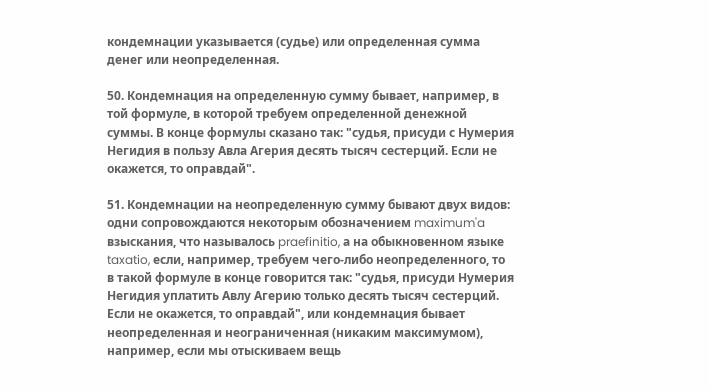кондемнации указывается (судье) или определенная сумма денег или неопределенная.

50. Кондемнация на определенную сумму бывает, например, в той формуле, в которой требуем определенной денежной суммы. В конце формулы сказано так: "судья, присуди с Нумерия Негидия в пользу Авла Агерия десять тысяч сестерций. Если не окажется, то оправдай".

51. Кондемнации на неопределенную сумму бывают двух видов: одни сопровождаются некоторым обозначением maximum'a взыскания, что называлось praefinitio, а на обыкновенном языке taxatio, если, например, требуем чего-либо неопределенного, то в такой формуле в конце говорится так: "судья, присуди Нумерия Негидия уплатить Авлу Агерию только десять тысяч сестерций. Если не окажется, то оправдай", или кондемнация бывает неопределенная и неограниченная (никаким максимумом), например, если мы отыскиваем вещь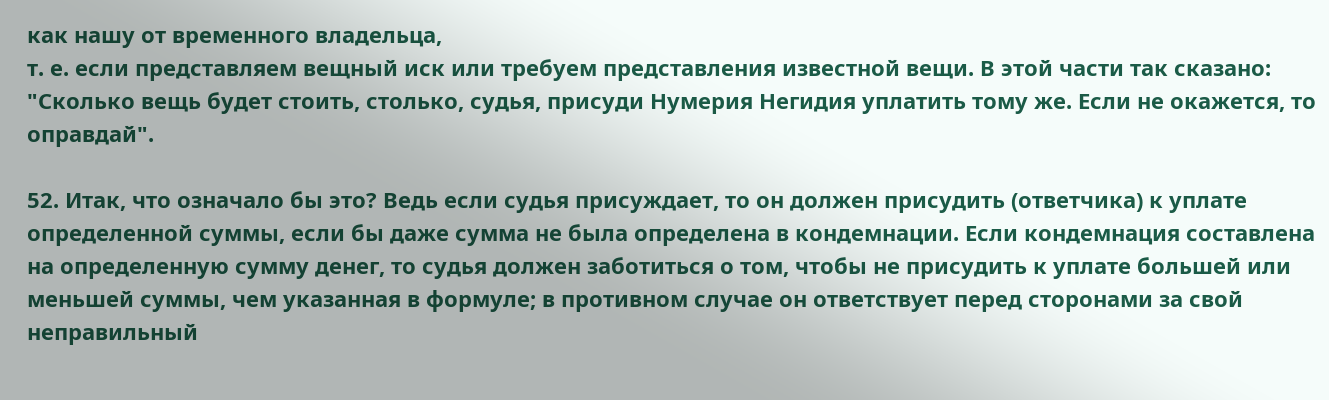как нашу от временного владельца,
т. е. если представляем вещный иск или требуем представления известной вещи. В этой части так сказано: "Сколько вещь будет стоить, столько, судья, присуди Нумерия Негидия уплатить тому же. Если не окажется, то оправдай".

52. Итак, что означало бы это? Ведь если судья присуждает, то он должен присудить (ответчика) к уплате определенной суммы, если бы даже сумма не была определена в кондемнации. Если кондемнация составлена на определенную сумму денег, то судья должен заботиться о том, чтобы не присудить к уплате большей или меньшей суммы, чем указанная в формуле; в противном случае он ответствует перед сторонами за свой неправильный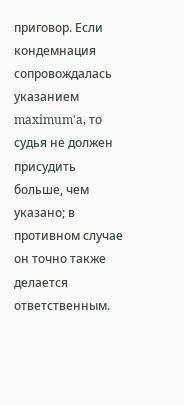приговор. Если кондемнация сопровождалась указанием maximum'a, то судья не должен присудить больше, чем указано; в противном случае он точно также делается ответственным.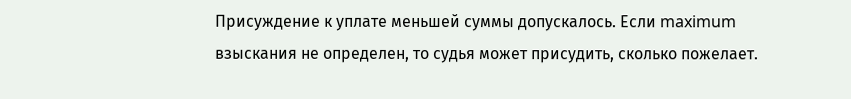Присуждение к уплате меньшей суммы допускалось. Если maximum взыскания не определен, то судья может присудить, сколько пожелает.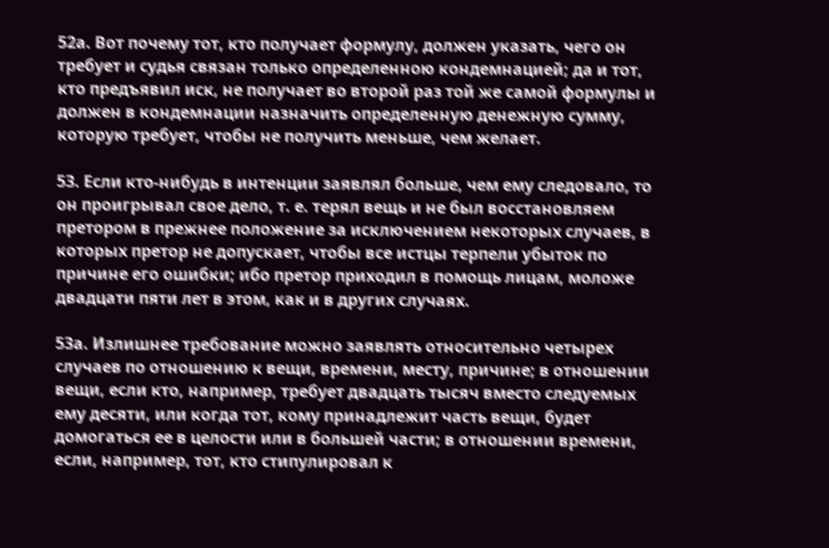52а. Вот почему тот, кто получает формулу, должен указать, чего он требует и судья связан только определенною кондемнацией; да и тот, кто предъявил иск, не получает во второй раз той же самой формулы и должен в кондемнации назначить определенную денежную сумму, которую требует, чтобы не получить меньше, чем желает.

53. Если кто-нибудь в интенции заявлял больше, чем ему следовало, то он проигрывал свое дело, т. е. терял вещь и не был восстановляем претором в прежнее положение за исключением некоторых случаев, в которых претор не допускает, чтобы все истцы терпели убыток по причине его ошибки; ибо претор приходил в помощь лицам, моложе двадцати пяти лет в этом, как и в других случаях.

53а. Излишнее требование можно заявлять относительно четырех случаев по отношению к вещи, времени, месту, причине; в отношении вещи, если кто, например, требует двадцать тысяч вместо следуемых ему десяти, или когда тот, кому принадлежит часть вещи, будет домогаться ее в целости или в большей части; в отношении времени, если, например, тот, кто стипулировал к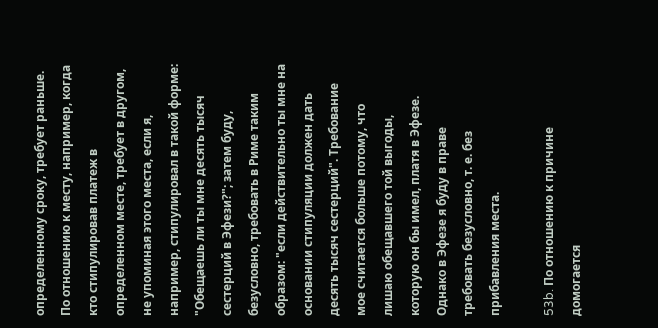определенному сроку, требует раньше. По отношению к месту, например, когда кто стипулировав платеж в определенном месте, требует в другом, не упоминая этого места, если я, например, стипулировал в такой форме: "Обещаешь ли ты мне десять тысяч сестерций в Эфези?"; затем буду, безусловно, требовать в Риме таким образом: "если действительно ты мне на основании стипуляции должен дать десять тысяч сестерций". Требование мое считается больше потому, что лишаю обещавшего той выгоды, которую он бы имел, платя в Эфезе. Однако в Эфезе я буду в праве требовать безусловно, т. е. без прибавления места.

53b. По отношению к причине домогается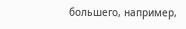большего, например,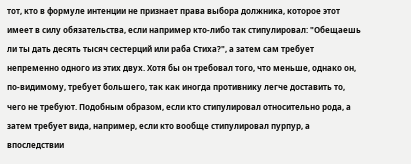тот, кто в формуле интенции не признает права выбора должника, которое этот имеет в силу обязательства, если например кто-либо так стипулировал: "Обещаешь ли ты дать десять тысяч сестерций или раба Стиха?", а затем сам требует непременно одного из этих двух. Хотя бы он требовал того, что меньше, однако он, по-видимому, требует большего, так как иногда противнику легче доставить то, чего не требуют. Подобным образом, если кто стипулировал относительно рода, а затем требует вида, например, если кто вообще стипулировал пурпур, а впоследствии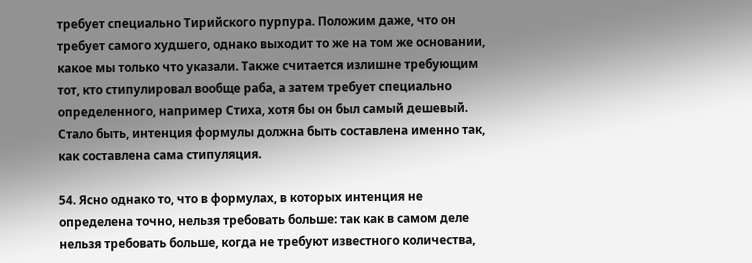требует специально Тирийского пурпура. Положим даже, что он требует самого худшего, однако выходит то же на том же основании, какое мы только что указали. Также считается излишне требующим тот, кто стипулировал вообще раба, а затем требует специально определенного, например Стиха, хотя бы он был самый дешевый. Стало быть, интенция формулы должна быть составлена именно так, как составлена сама стипуляция.

54. Ясно однако то, что в формулах, в которых интенция не
определена точно, нельзя требовать больше: так как в самом деле
нельзя требовать больше, когда не требуют известного количества,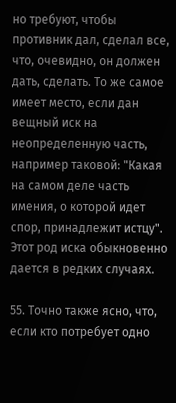но требуют, чтобы противник дал, сделал все, что, очевидно, он должен дать, сделать. То же самое имеет место, если дан вещный иск на неопределенную часть, например таковой: "Какая на самом деле часть имения, о которой идет спор, принадлежит истцу". Этот род иска обыкновенно дается в редких случаях.

55. Точно также ясно, что, если кто потребует одно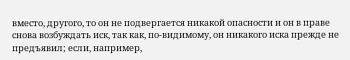вместо, другого, то он не подвергается никакой опасности и он в праве снова возбуждать иск, так как, по-видимому, он никакого иска прежде не предъявил; если, например,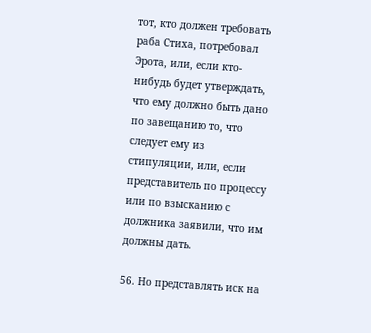тот, кто должен требовать раба Стиха, потребовал Эрота, или, если кто-нибудь будет утверждать, что ему должно быть дано по завещанию то, что следует ему из стипуляции, или, если представитель по процессу или по взысканию с должника заявили, что им должны дать.

56. Но представлять иск на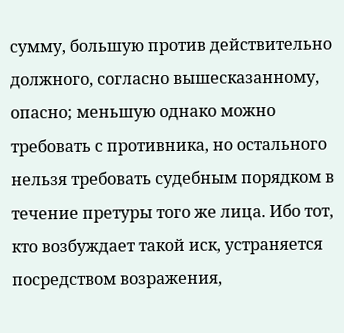сумму, большую против действительно должного, согласно вышесказанному, опасно; меньшую однако можно требовать с противника, но остального нельзя требовать судебным порядком в течение претуры того же лица. Ибо тот, кто возбуждает такой иск, устраняется посредством возражения,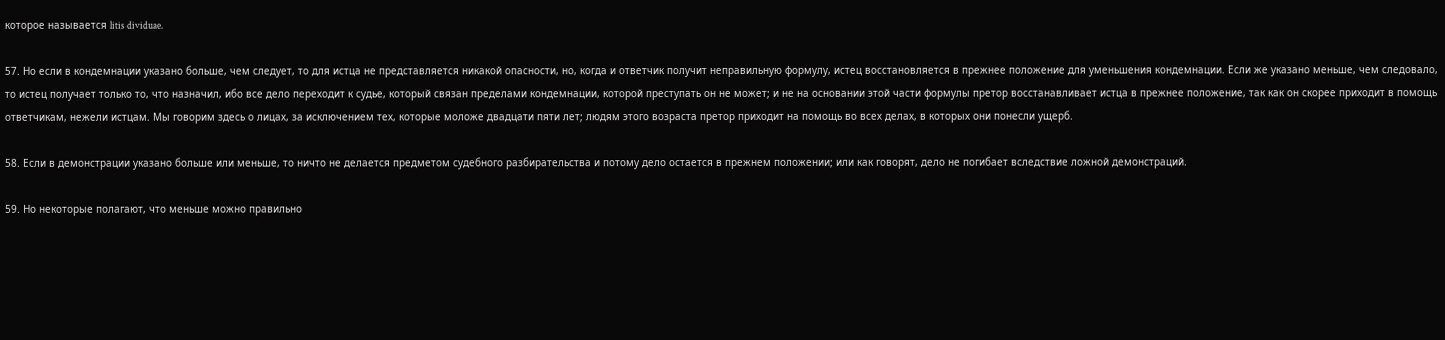которое называется litis dividuae.

57. Но если в кондемнации указано больше, чем следует, то для истца не представляется никакой опасности, но, когда и ответчик получит неправильную формулу, истец восстановляется в прежнее положение для уменьшения кондемнации. Если же указано меньше, чем следовало, то истец получает только то, что назначил, ибо все дело переходит к судье, который связан пределами кондемнации, которой преступать он не может; и не на основании этой части формулы претор восстанавливает истца в прежнее положение, так как он скорее приходит в помощь ответчикам, нежели истцам. Мы говорим здесь о лицах, за исключением тех, которые моложе двадцати пяти лет; людям этого возраста претор приходит на помощь во всех делах, в которых они понесли ущерб.

58. Если в демонстрации указано больше или меньше, то ничто не делается предметом судебного разбирательства и потому дело остается в прежнем положении; или как говорят, дело не погибает вследствие ложной демонстраций.

59. Но некоторые полагают, что меньше можно правильно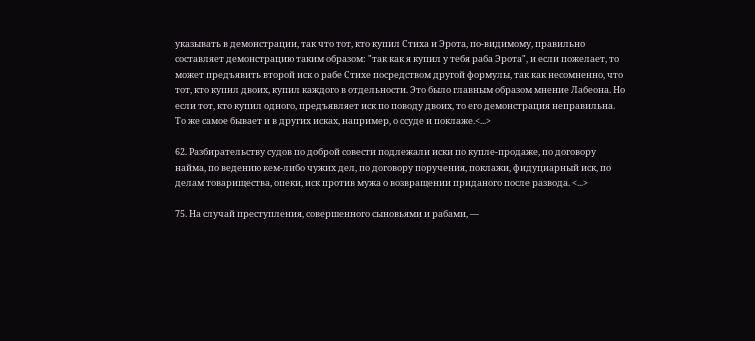указывать в демонстрации, так что тот, кто купил Стиха и Эрота, по-видимому, правильно составляет демонстрацию таким образом: "так как я купил у тебя раба Эрота", и если пожелает, то может предъявить второй иск о рабе Стихе посредством другой формулы, так как несомненно, что тот, кто купил двоих, купил каждого в отдельности. Это было главным образом мнение Лабеона. Но если тот, кто купил одного, предъявляет иск по поводу двоих, то его демонстрация неправильна. То же самое бывает и в других исках, например, о ссуде и поклаже.<...>

62. Разбирательству судов по доброй совести подлежали иски по купле-продаже, по договору найма, по ведению кем-либо чужих дел, по договору поручения, поклажи, фидуциарный иск, по делам товарищества, опеки, иск против мужа о возвращении приданого после развода. <...>

75. На случай преступления, совершенного сыновьями и рабами, —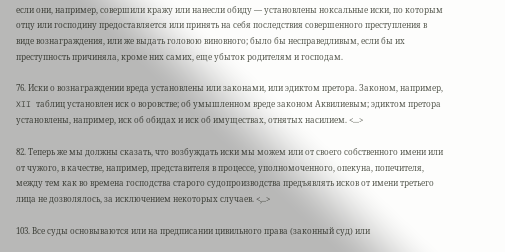если они, например, совершили кражу или нанесли обиду — установлены ноксальные иски, по которым отцу или господину предоставляется или принять на себя последствия совершенного преступления в виде вознаграждения, или же выдать головою виновного; было бы несправедливым, если бы их преступность причиняла, кроме них самих, еще убыток родителям и господам.

76. Иски о вознаграждении вреда установлены или законами, или эдиктом претора. Законом, например, XII таблиц установлен иск о воровстве; об умышленном вреде законом Аквилиевым; эдиктом претора установлены, например, иск об обидах и иск об имуществах, отнятых насилием. <...>

82. Теперь же мы должны сказать, что возбуждать иски мы можем или от своего собственного имени или от чужого, в качестве, например, представителя в процессе, уполномоченного, опекуна, попечителя, между тем как во времена господства старого судопроизводства предъявлять исков от имени третьего лица не дозволялось, за исключением некоторых случаев. <,..>

103. Все суды основываются или на предписании цивильного права (законный суд) или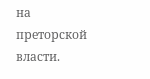на преторской власти.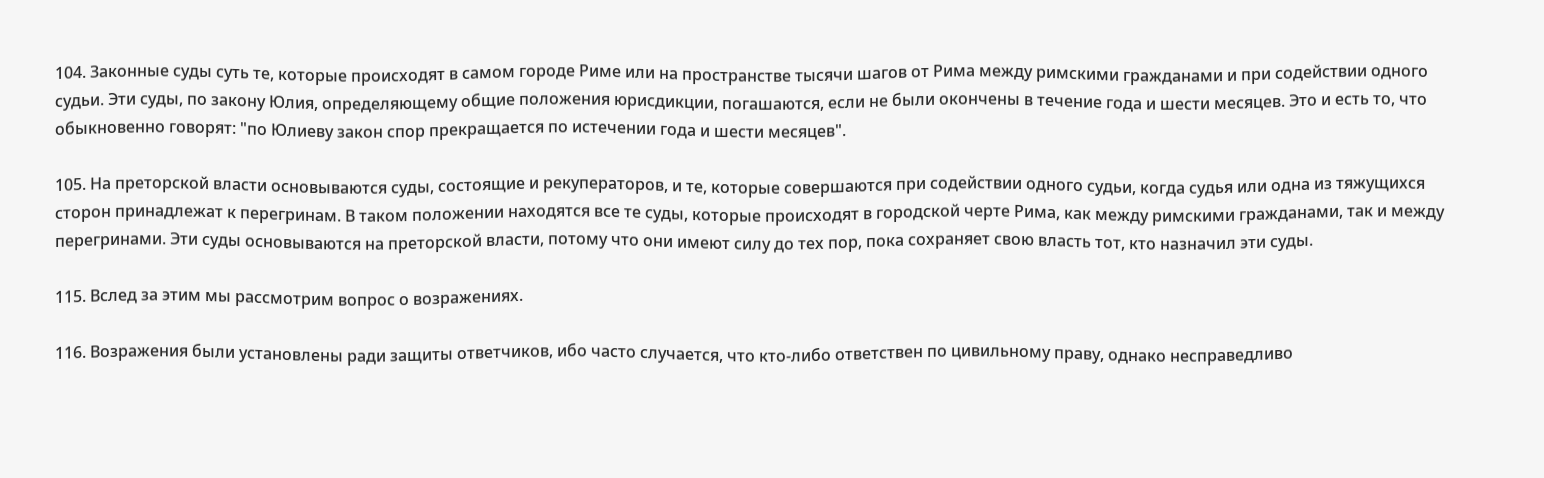104. Законные суды суть те, которые происходят в самом городе Риме или на пространстве тысячи шагов от Рима между римскими гражданами и при содействии одного судьи. Эти суды, по закону Юлия, определяющему общие положения юрисдикции, погашаются, если не были окончены в течение года и шести месяцев. Это и есть то, что обыкновенно говорят: "по Юлиеву закон спор прекращается по истечении года и шести месяцев".

105. На преторской власти основываются суды, состоящие и рекуператоров, и те, которые совершаются при содействии одного судьи, когда судья или одна из тяжущихся сторон принадлежат к перегринам. В таком положении находятся все те суды, которые происходят в городской черте Рима, как между римскими гражданами, так и между перегринами. Эти суды основываются на преторской власти, потому что они имеют силу до тех пор, пока сохраняет свою власть тот, кто назначил эти суды.

115. Вслед за этим мы рассмотрим вопрос о возражениях.

116. Возражения были установлены ради защиты ответчиков, ибо часто случается, что кто-либо ответствен по цивильному праву, однако несправедливо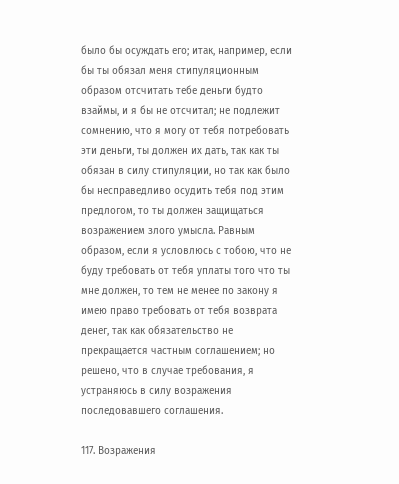было бы осуждать его; итак, например, если бы ты обязал меня стипуляционным образом отсчитать тебе деньги будто взаймы, и я бы не отсчитал; не подлежит сомнению, что я могу от тебя потребовать эти деньги, ты должен их дать, так как ты обязан в силу стипуляции, но так как было бы несправедливо осудить тебя под этим предлогом, то ты должен защищаться возражением злого умысла. Равным образом, если я условлюсь с тобою, что не буду требовать от тебя уплаты того что ты мне должен, то тем не менее по закону я имею право требовать от тебя возврата денег, так как обязательство не прекращается частным соглашением; но решено, что в случае требования, я устраняюсь в силу возражения последовавшего соглашения.

117. Возражения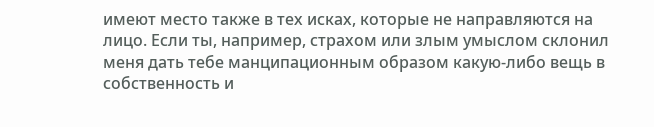имеют место также в тех исках, которые не направляются на лицо. Если ты, например, страхом или злым умыслом склонил меня дать тебе манципационным образом какую-либо вещь в собственность и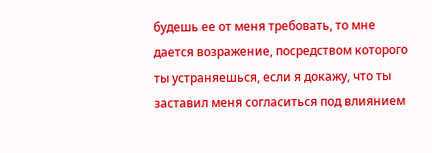будешь ее от меня требовать, то мне дается возражение, посредством которого ты устраняешься, если я докажу, что ты заставил меня согласиться под влиянием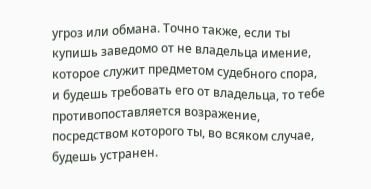угроз или обмана. Точно также, если ты купишь заведомо от не владельца имение, которое служит предметом судебного спора, и будешь требовать его от владельца, то тебе противопоставляется возражение, посредством которого ты, во всяком случае, будешь устранен.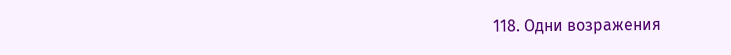118. Одни возражения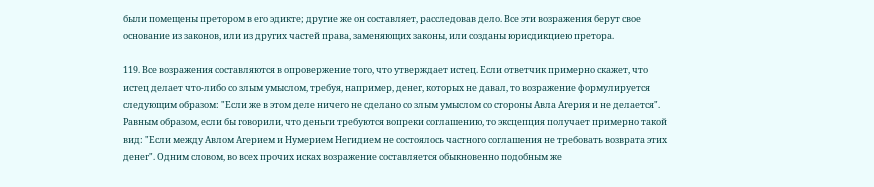были помещены претором в его эдикте; другие же он составляет, расследовав дело. Все эти возражения берут свое основание из законов, или из других частей права, заменяющих законы, или созданы юрисдикциею претора.

119. Все возражения составляются в опровержение того, что утверждает истец. Если ответчик примерно скажет, что истец делает что-либо со злым умыслом, требуя, например, денег, которых не давал, то возражение формулируется следующим образом: "Если же в этом деле ничего не сделано со злым умыслом со стороны Авла Агерия и не делается". Равным образом, если бы говорили, что деньги требуются вопреки соглашению, то эксцепция получает примерно такой вид: "Если между Авлом Агерием и Нумерием Негидием не состоялось частного соглашения не требовать возврата этих денег". Одним словом, во всех прочих исках возражение составляется обыкновенно подобным же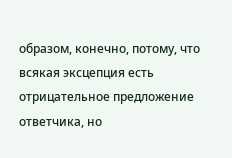образом, конечно, потому, что всякая эксцепция есть отрицательное предложение ответчика, но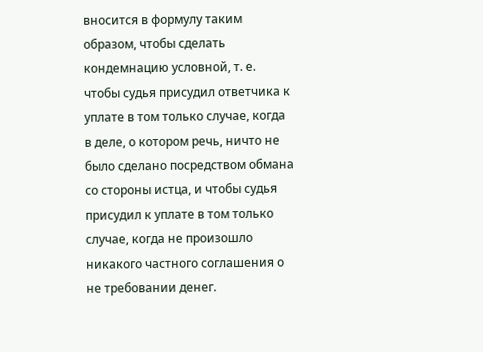вносится в формулу таким образом, чтобы сделать кондемнацию условной, т. е. чтобы судья присудил ответчика к уплате в том только случае, когда в деле, о котором речь, ничто не было сделано посредством обмана со стороны истца, и чтобы судья присудил к уплате в том только случае, когда не произошло никакого частного соглашения о не требовании денег.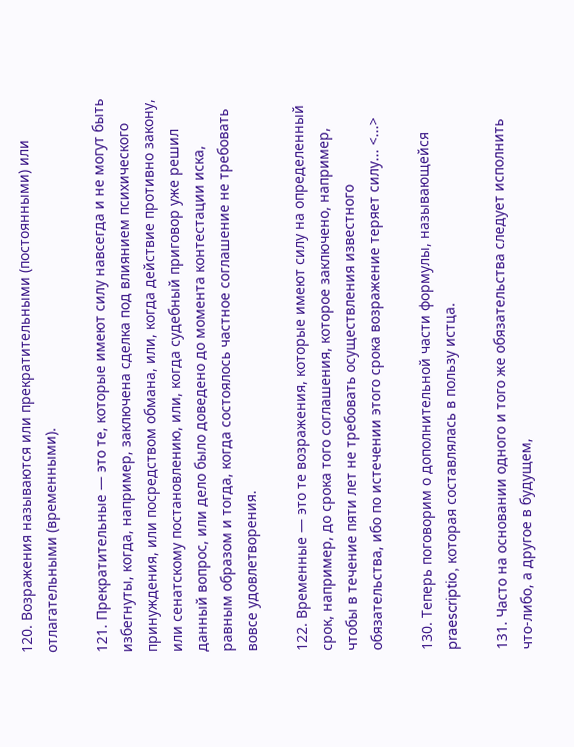120. Возражения называются или прекратительными (постоянными) или отлагательными (временными).

121. Прекратительные — это те, которые имеют силу навсегда и не могут быть избегнуты, когда, например, заключена сделка под влиянием психического принуждения, или посредством обмана, или, когда действие противно закону, или сенатскому постановлению, или, когда судебный приговор уже решил данный вопрос, или дело было доведено до момента контестации иска, равным образом и тогда, когда состоялось частное соглашение не требовать вовсе удовлетворения.

122. Временные — это те возражения, которые имеют силу на определенный срок, например, до срока того соглашения, которое заключено, например, чтобы в течение пяти лет не требовать осуществления известного обязательства, ибо по истечении этого срока возражение теряет силу... <...>

130. Теперь поговорим о дополнительной части формулы, называющейся praescriptio, которая составлялась в пользу истца.

131. Часто на основании одного и того же обязательства следует исполнить что-либо, а другое в будущем,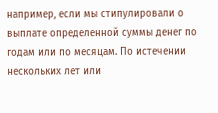например, если мы стипулировали о выплате определенной суммы денег по годам или по месяцам. По истечении нескольких лет или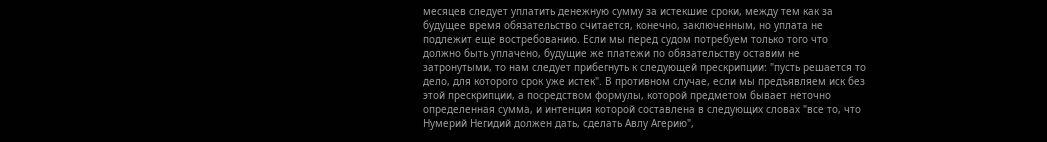месяцев следует уплатить денежную сумму за истекшие сроки, между тем как за будущее время обязательство считается, конечно, заключенным, но уплата не подлежит еще востребованию. Если мы перед судом потребуем только того что должно быть уплачено, будущие же платежи по обязательству оставим не затронутыми, то нам следует прибегнуть к следующей прескрипции: "пусть решается то дело, для которого срок уже истек". В противном случае, если мы предъявляем иск без этой прескрипции, а посредством формулы, которой предметом бывает неточно определенная сумма, и интенция которой составлена в следующих словах "все то, что Нумерий Негидий должен дать, сделать Авлу Агерию",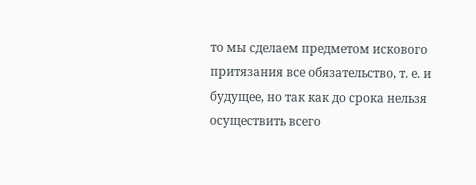то мы сделаем предметом искового притязания все обязательство, т. е. и будущее, но так как до срока нельзя осуществить всего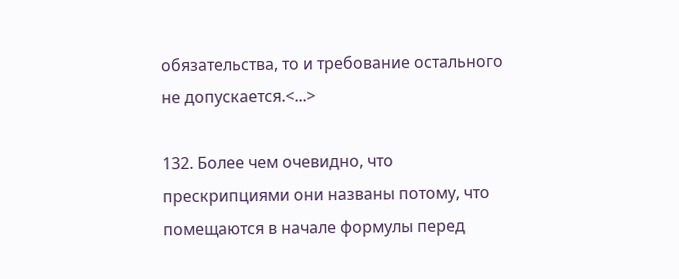обязательства, то и требование остального не допускается.<...>

132. Более чем очевидно, что прескрипциями они названы потому, что помещаются в начале формулы перед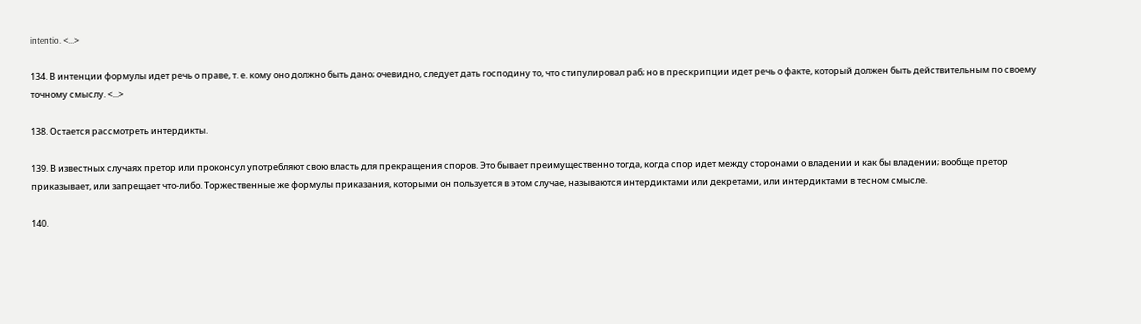intentio. <...>

134. В интенции формулы идет речь о праве, т. е. кому оно должно быть дано; очевидно, следует дать господину то, что стипулировал раб; но в прескрипции идет речь о факте, который должен быть действительным по своему точному смыслу. <...>

138. Остается рассмотреть интердикты.

139. В известных случаях претор или проконсул употребляют свою власть для прекращения споров. Это бывает преимущественно тогда, когда спор идет между сторонами о владении и как бы владении; вообще претор приказывает, или запрещает что-либо. Торжественные же формулы приказания, которыми он пользуется в этом случае, называются интердиктами или декретами, или интердиктами в тесном смысле.

140.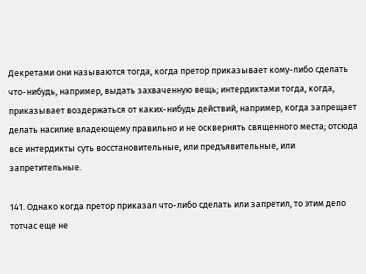Декретами они называются тогда, когда претор приказывает кому-либо сделать что-нибудь, например, выдать захваченную вещь; интердиктами тогда, когда, приказывает воздержаться от каких-нибудь действий, например, когда запрещает делать насилие владеющему правильно и не осквернять священного места; отсюда все интердикты суть восстановительные, или предъявительные, или запретительные.

141. Однако когда претор приказал что-либо сделать или запретил, то этим дело тотчас еще не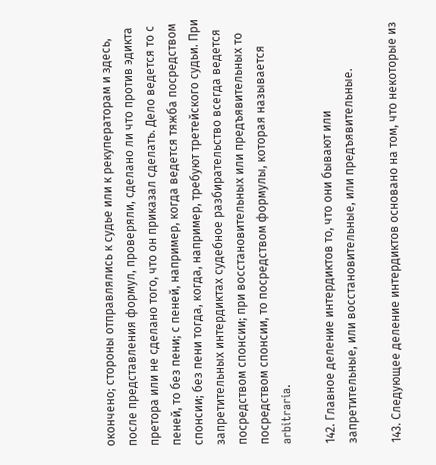окончено; стороны отправлялись к судье или к рекуператорам и здесь, после представления формул, проверяли, сделано ли что против эдикта претора или не сделано того, что он приказал сделать. Дело ведется то с пеней, то без пени; с пеней, например, когда ведется тяжба посредством спонсии; без пени тогда, когда, например, требуют третейского судьи. При запретительных интердиктах судебное разбирательство всегда ведется посредством спонсии; при восстановительных или предъявительных то посредством спонсии, то посредством формулы, которая называется arbitraria.

142. Главное деление интердиктов то, что они бывают или запретительные, или восстановительные, или предъявительные.

143. Следующее деление интердиктов основано на том, что некоторые из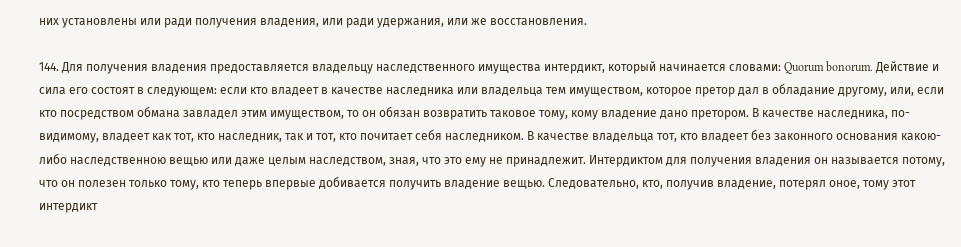них установлены или ради получения владения, или ради удержания, или же восстановления.

144. Для получения владения предоставляется владельцу наследственного имущества интердикт, который начинается словами: Quorum bonorum. Действие и сила его состоят в следующем: если кто владеет в качестве наследника или владельца тем имуществом, которое претор дал в обладание другому, или, если кто посредством обмана завладел этим имуществом, то он обязан возвратить таковое тому, кому владение дано претором. В качестве наследника, по-видимому, владеет как тот, кто наследник, так и тот, кто почитает себя наследником. В качестве владельца тот, кто владеет без законного основания какою-либо наследственною вещью или даже целым наследством, зная, что это ему не принадлежит. Интердиктом для получения владения он называется потому, что он полезен только тому, кто теперь впервые добивается получить владение вещью. Следовательно, кто, получив владение, потерял оное, тому этот интердикт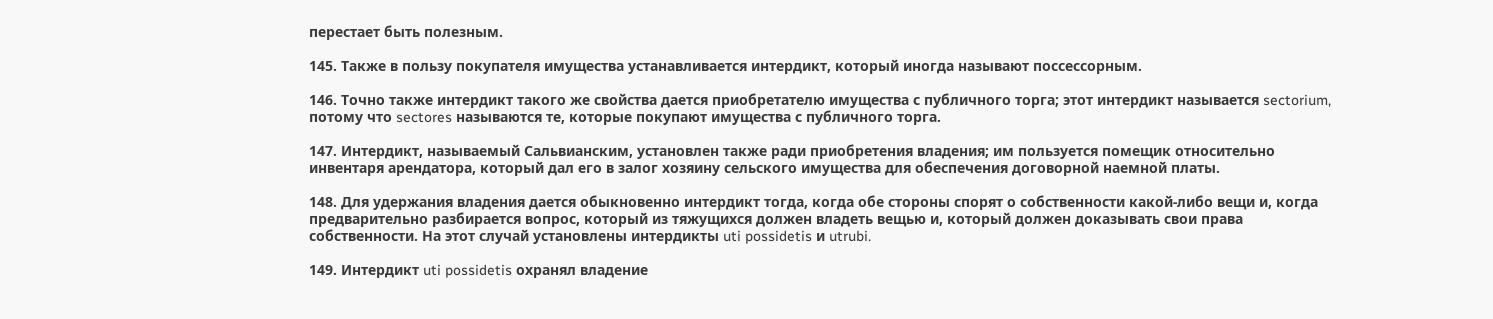перестает быть полезным.

145. Также в пользу покупателя имущества устанавливается интердикт, который иногда называют поссессорным.

146. Точно также интердикт такого же свойства дается приобретателю имущества с публичного торга; этот интердикт называется sectorium, потому что sectores называются те, которые покупают имущества с публичного торга.

147. Интердикт, называемый Сальвианским, установлен также ради приобретения владения; им пользуется помещик относительно инвентаря арендатора, который дал его в залог хозяину сельского имущества для обеспечения договорной наемной платы.

148. Для удержания владения дается обыкновенно интердикт тогда, когда обе стороны спорят о собственности какой-либо вещи и, когда предварительно разбирается вопрос, который из тяжущихся должен владеть вещью и, который должен доказывать свои права собственности. На этот случай установлены интердикты uti possidetis и utrubi.

149. Интердикт uti possidetis охранял владение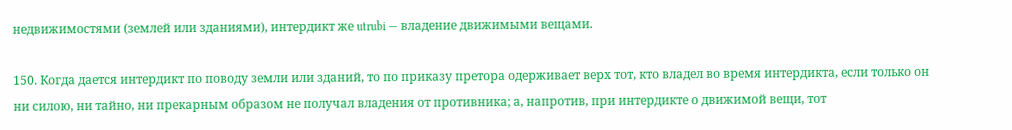недвижимостями (землей или зданиями), интердикт же utrubi — владение движимыми вещами.

150. Когда дается интердикт по поводу земли или зданий, то по приказу претора одерживает верх тот, кто владел во время интердикта, если только он ни силою, ни тайно, ни прекарным образом не получал владения от противника; а, напротив, при интердикте о движимой вещи, тот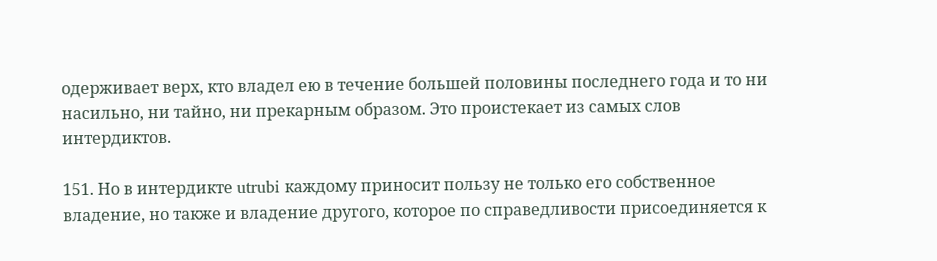одерживает верх, кто владел ею в течение большей половины последнего года и то ни насильно, ни тайно, ни прекарным образом. Это проистекает из самых слов интердиктов.

151. Но в интердикте utrubi каждому приносит пользу не только его собственное владение, но также и владение другого, которое по справедливости присоединяется к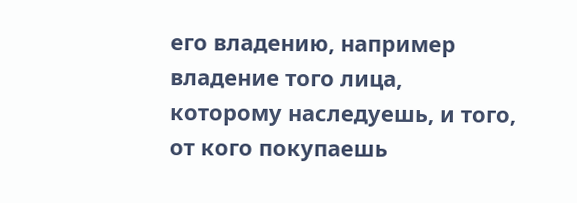его владению, например владение того лица, которому наследуешь, и того, от кого покупаешь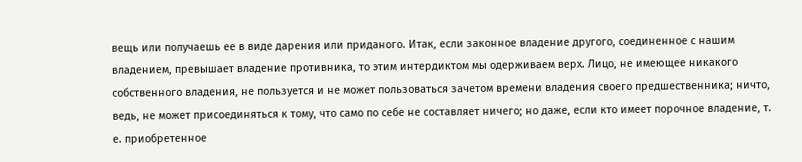вещь или получаешь ее в виде дарения или приданого. Итак, если законное владение другого, соединенное с нашим владением, превышает владение противника, то этим интердиктом мы одерживаем верх. Лицо, не имеющее никакого собственного владения, не пользуется и не может пользоваться зачетом времени владения своего предшественника; ничто, ведь, не может присоединяться к тому, что само по себе не составляет ничего; но даже, если кто имеет порочное владение, т. е. приобретенное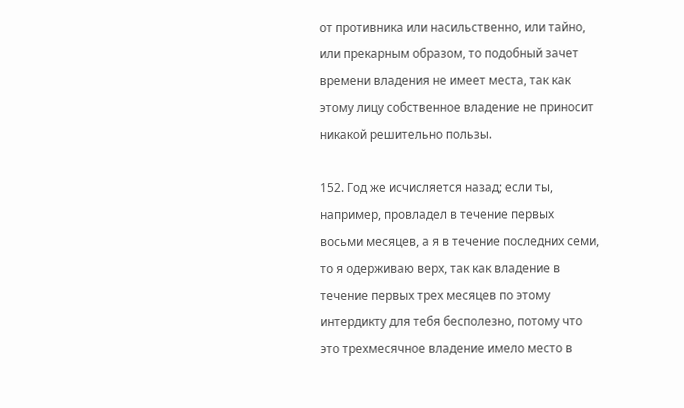от противника или насильственно, или тайно, или прекарным образом, то подобный зачет времени владения не имеет места, так как этому лицу собственное владение не приносит никакой решительно пользы.

152. Год же исчисляется назад; если ты, например, провладел в течение первых восьми месяцев, а я в течение последних семи, то я одерживаю верх, так как владение в течение первых трех месяцев по этому интердикту для тебя бесполезно, потому что это трехмесячное владение имело место в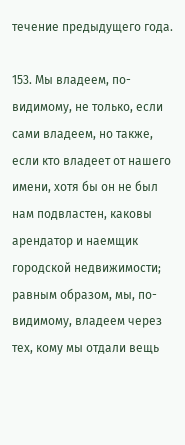течение предыдущего года.

153. Мы владеем, по-видимому, не только, если сами владеем, но также, если кто владеет от нашего имени, хотя бы он не был нам подвластен, каковы арендатор и наемщик городской недвижимости; равным образом, мы, по-видимому, владеем через тех, кому мы отдали вещь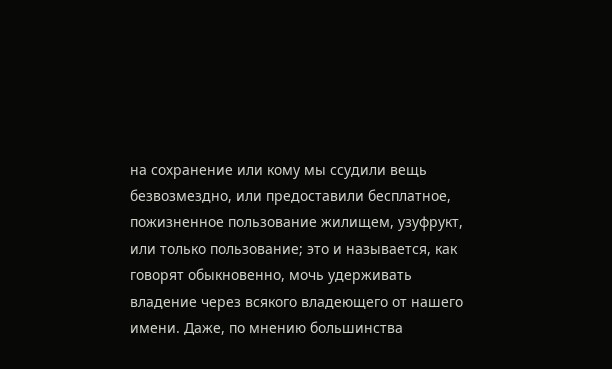на сохранение или кому мы ссудили вещь безвозмездно, или предоставили бесплатное, пожизненное пользование жилищем, узуфрукт, или только пользование; это и называется, как говорят обыкновенно, мочь удерживать владение через всякого владеющего от нашего имени. Даже, по мнению большинства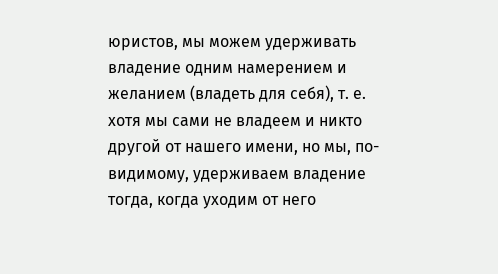юристов, мы можем удерживать владение одним намерением и желанием (владеть для себя), т. е. хотя мы сами не владеем и никто другой от нашего имени, но мы, по-видимому, удерживаем владение тогда, когда уходим от него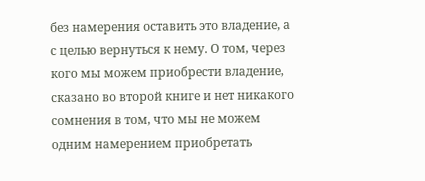без намерения оставить это владение, а с целью вернуться к нему. О том, через кого мы можем приобрести владение, сказано во второй книге и нет никакого сомнения в том, что мы не можем одним намерением приобретать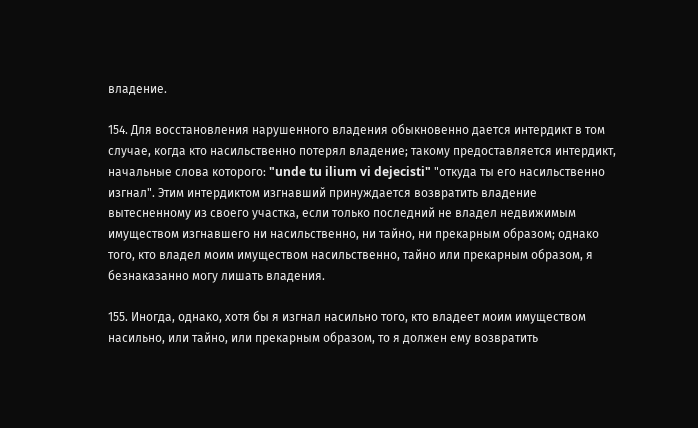владение.

154. Для восстановления нарушенного владения обыкновенно дается интердикт в том случае, когда кто насильственно потерял владение; такому предоставляется интердикт, начальные слова которого: "unde tu ilium vi dejecisti" "откуда ты его насильственно изгнал". Этим интердиктом изгнавший принуждается возвратить владение вытесненному из своего участка, если только последний не владел недвижимым имуществом изгнавшего ни насильственно, ни тайно, ни прекарным образом; однако того, кто владел моим имуществом насильственно, тайно или прекарным образом, я безнаказанно могу лишать владения.

155. Иногда, однако, хотя бы я изгнал насильно того, кто владеет моим имуществом насильно, или тайно, или прекарным образом, то я должен ему возвратить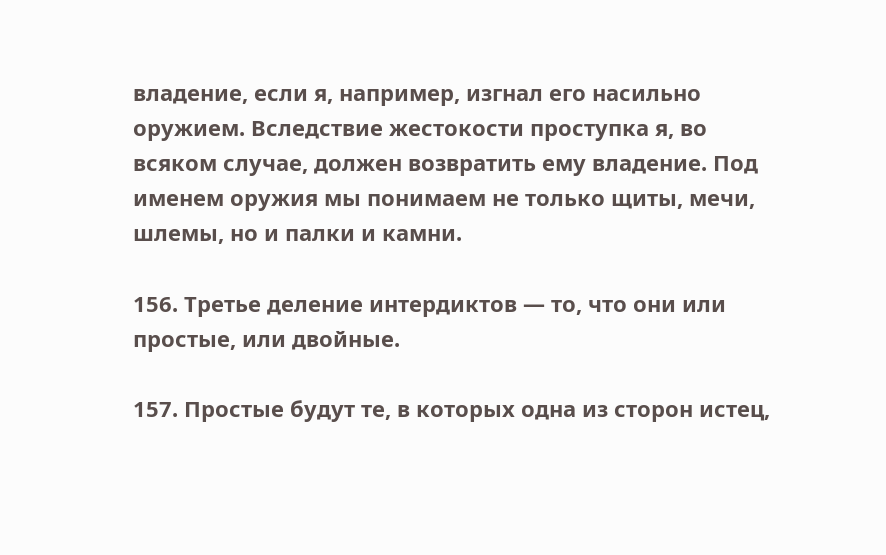владение, если я, например, изгнал его насильно оружием. Вследствие жестокости проступка я, во всяком случае, должен возвратить ему владение. Под именем оружия мы понимаем не только щиты, мечи, шлемы, но и палки и камни.

156. Третье деление интердиктов — то, что они или простые, или двойные.

157. Простые будут те, в которых одна из сторон истец,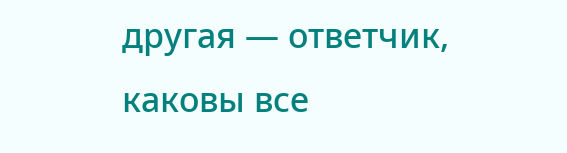другая — ответчик, каковы все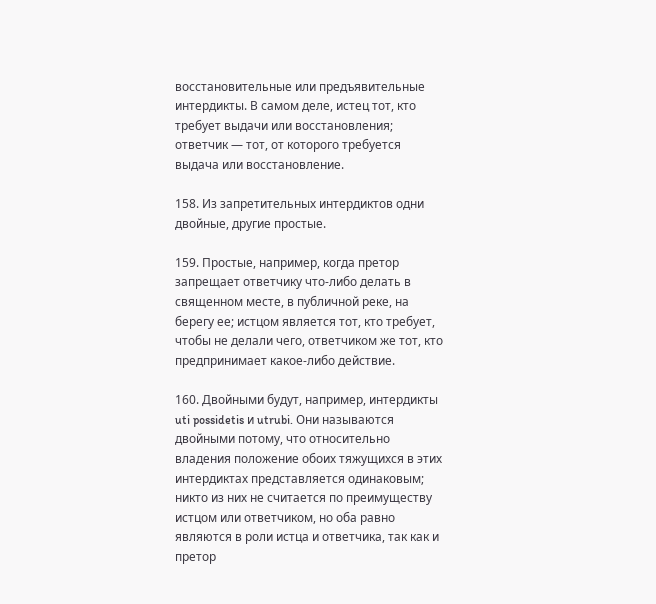восстановительные или предъявительные интердикты. В самом деле, истец тот, кто требует выдачи или восстановления; ответчик — тот, от которого требуется выдача или восстановление.

158. Из запретительных интердиктов одни двойные, другие простые.

159. Простые, например, когда претор запрещает ответчику что-либо делать в священном месте, в публичной реке, на берегу ее; истцом является тот, кто требует, чтобы не делали чего, ответчиком же тот, кто предпринимает какое-либо действие.

160. Двойными будут, например, интердикты uti possidetis и utrubi. Они называются двойными потому, что относительно владения положение обоих тяжущихся в этих интердиктах представляется одинаковым; никто из них не считается по преимуществу истцом или ответчиком, но оба равно являются в роли истца и ответчика, так как и претор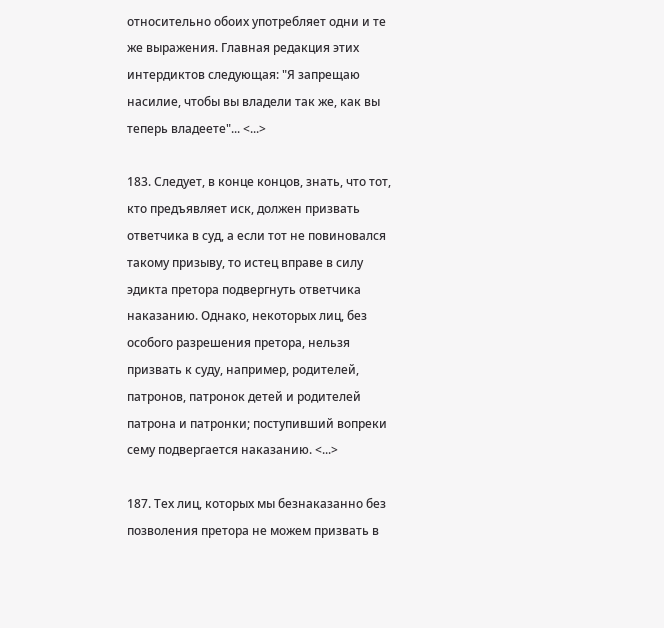относительно обоих употребляет одни и те же выражения. Главная редакция этих интердиктов следующая: "Я запрещаю насилие, чтобы вы владели так же, как вы теперь владеете"... <...>

183. Следует, в конце концов, знать, что тот, кто предъявляет иск, должен призвать ответчика в суд, а если тот не повиновался такому призыву, то истец вправе в силу эдикта претора подвергнуть ответчика наказанию. Однако, некоторых лиц, без особого разрешения претора, нельзя призвать к суду, например, родителей, патронов, патронок детей и родителей патрона и патронки; поступивший вопреки сему подвергается наказанию. <...>

187. Тех лиц, которых мы безнаказанно без позволения претора не можем призвать в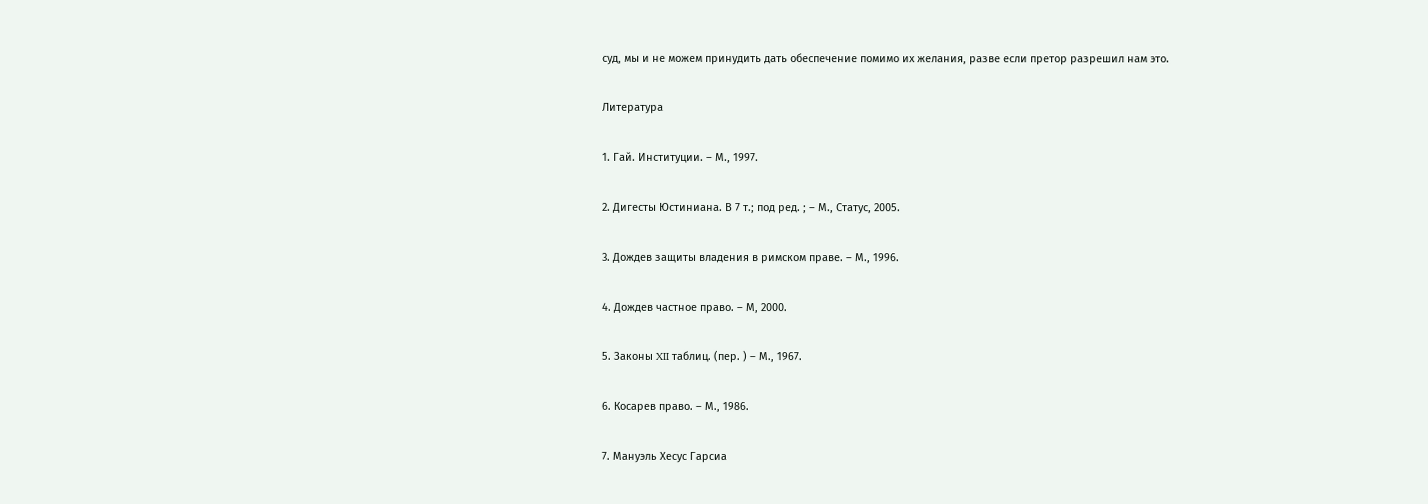суд, мы и не можем принудить дать обеспечение помимо их желания, разве если претор разрешил нам это.

Литература

1. Гай. Институции. – М., 1997.

2. Дигесты Юстиниана. В 7 т.; под ред. ; – М., Статус, 2005.

3. Дождев защиты владения в римском праве. – М., 1996.

4. Дождев частное право. – М, 2000.

5. Законы XII таблиц. (пер. ) – М., 1967.

6. Косарев право. – М., 1986.

7. Мануэль Хесус Гарсиа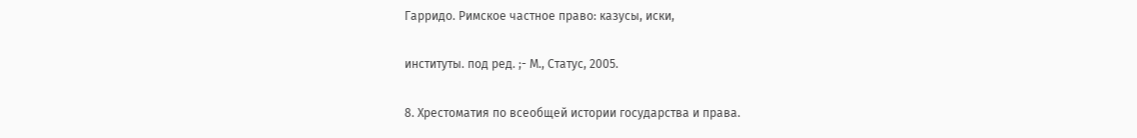Гарридо. Римское частное право: казусы, иски,

институты. под ред. ;- М., Статус, 2005.

8. Хрестоматия по всеобщей истории государства и права.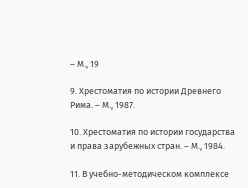– М., 19

9. Хрестоматия по истории Древнего Рима. – М., 1987.

10. Хрестоматия по истории государства и права зарубежных стран. – М., 1984.

11. В учебно-методическом комплексе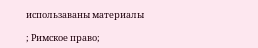использаваны материалы

; Римское право;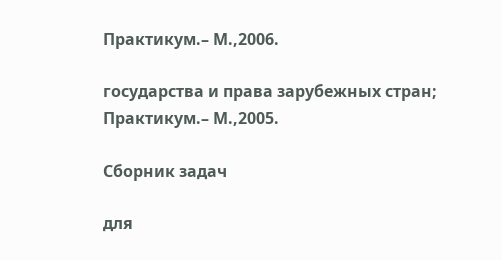Практикум.– М.,2006.

государства и права зарубежных стран; Практикум.– М.,2005.

Сборник задач

для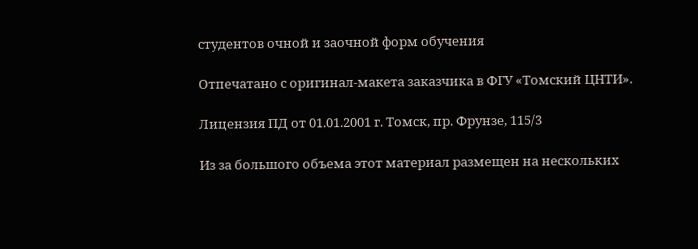студентов очной и заочной форм обучения

Отпечатано с оригинал-макета заказчика в ФГУ «Томский ЦНТИ».

Лицензия ПД от 01.01.2001 г. Томск, пр. Фрунзе, 115/3

Из за большого объема этот материал размещен на нескольких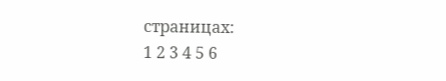страницах:
1 2 3 4 5 6